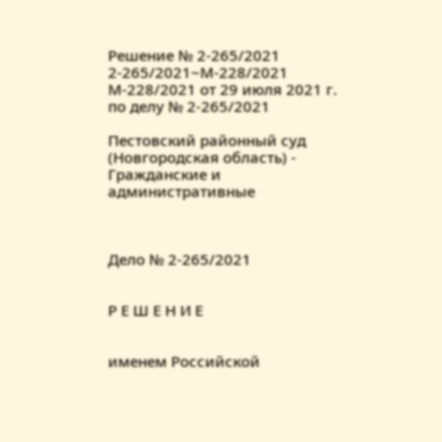Решение № 2-265/2021 2-265/2021~М-228/2021 М-228/2021 от 29 июля 2021 г. по делу № 2-265/2021

Пестовский районный суд (Новгородская область) - Гражданские и административные



Дело № 2-265/2021


Р Е Ш Е Н И Е


именем Российской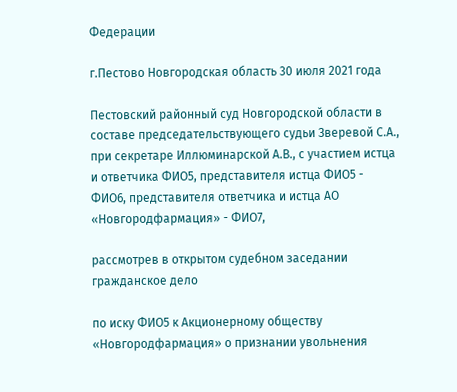Федерации

г.Пестово Новгородская область 30 июля 2021 года

Пестовский районный суд Новгородской области в составе председательствующего судьи Зверевой С.А., при секретаре Иллюминарской А.В., с участием истца и ответчика ФИО5, представителя истца ФИО5 - ФИО6, представителя ответчика и истца АО «Новгородфармация» - ФИО7,

рассмотрев в открытом судебном заседании гражданское дело

по иску ФИО5 к Акционерному обществу «Новгородфармация» о признании увольнения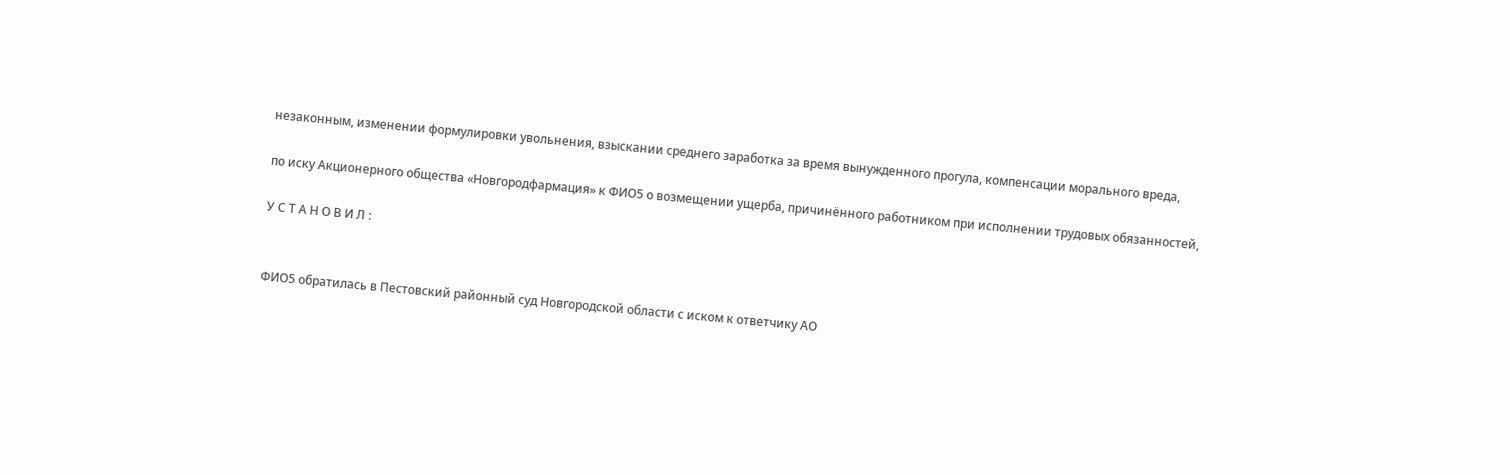незаконным, изменении формулировки увольнения, взыскании среднего заработка за время вынужденного прогула, компенсации морального вреда,

по иску Акционерного общества «Новгородфармация» к ФИО5 о возмещении ущерба, причинённого работником при исполнении трудовых обязанностей,

У С Т А Н О В И Л :


ФИО5 обратилась в Пестовский районный суд Новгородской области с иском к ответчику АО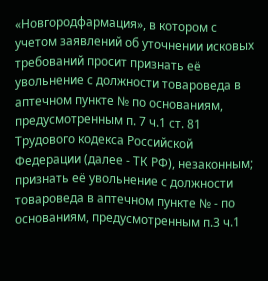«Новгородфармация», в котором с учетом заявлений об уточнении исковых требований просит признать её увольнение с должности товароведа в аптечном пункте № по основаниям, предусмотренным п. 7 ч.1 ст. 81 Трудового кодекса Российской Федерации (далее - ТК РФ), незаконным; признать её увольнение с должности товароведа в аптечном пункте № - по основаниям, предусмотренным п.3 ч.1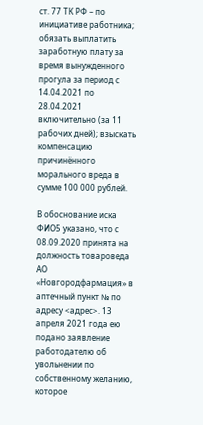ст. 77 ТК РФ – по инициативе работника; обязать выплатить заработную плату за время вынужденного прогула за период с 14.04.2021 по 28.04.2021 включительно (за 11 рабочих дней); взыскать компенсацию причинённого морального вреда в сумме 100 000 рублей.

В обоснование иска ФИО5 указано, что с 08.09.2020 принята на должность товароведа АО «Новгородфармация» в аптечный пункт № по адресу <адрес>. 13 апреля 2021 года ею подано заявление работодателю об увольнении по собственному желанию, которое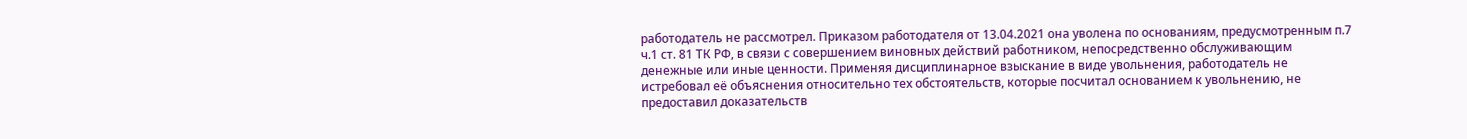работодатель не рассмотрел. Приказом работодателя от 13.04.2021 она уволена по основаниям, предусмотренным п.7 ч.1 ст. 81 ТК РФ, в связи с совершением виновных действий работником, непосредственно обслуживающим денежные или иные ценности. Применяя дисциплинарное взыскание в виде увольнения, работодатель не истребовал её объяснения относительно тех обстоятельств, которые посчитал основанием к увольнению, не предоставил доказательств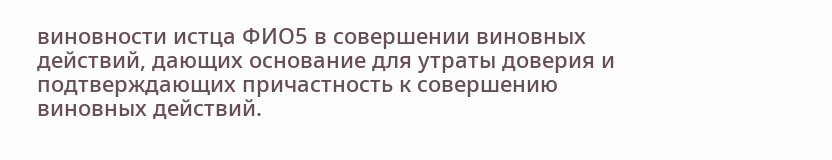виновности истца ФИО5 в совершении виновных действий, дающих основание для утраты доверия и подтверждающих причастность к совершению виновных действий.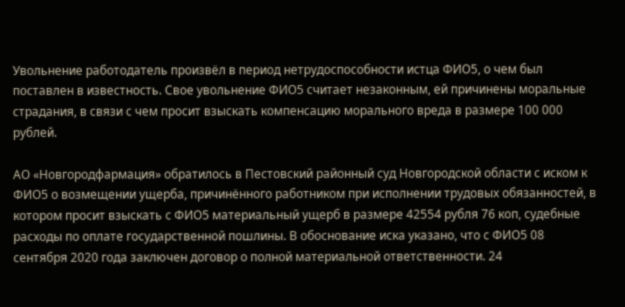Увольнение работодатель произвёл в период нетрудоспособности истца ФИО5, о чем был поставлен в известность. Свое увольнение ФИО5 считает незаконным, ей причинены моральные страдания, в связи с чем просит взыскать компенсацию морального вреда в размере 100 000 рублей.

АО «Новгородфармация» обратилось в Пестовский районный суд Новгородской области с иском к ФИО5 о возмещении ущерба, причинённого работником при исполнении трудовых обязанностей, в котором просит взыскать с ФИО5 материальный ущерб в размере 42554 рубля 76 коп, судебные расходы по оплате государственной пошлины. В обоснование иска указано, что с ФИО5 08 сентября 2020 года заключен договор о полной материальной ответственности. 24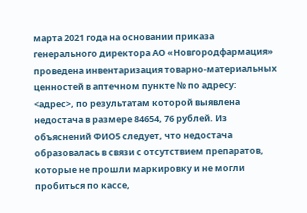марта 2021 года на основании приказа генерального директора АО «Новгородфармация» проведена инвентаризация товарно-материальных ценностей в аптечном пункте № по адресу: <адрес>, по результатам которой выявлена недостача в размере 84654, 76 рублей. Из объяснений ФИО5 следует, что недостача образовалась в связи с отсутствием препаратов, которые не прошли маркировку и не могли пробиться по кассе,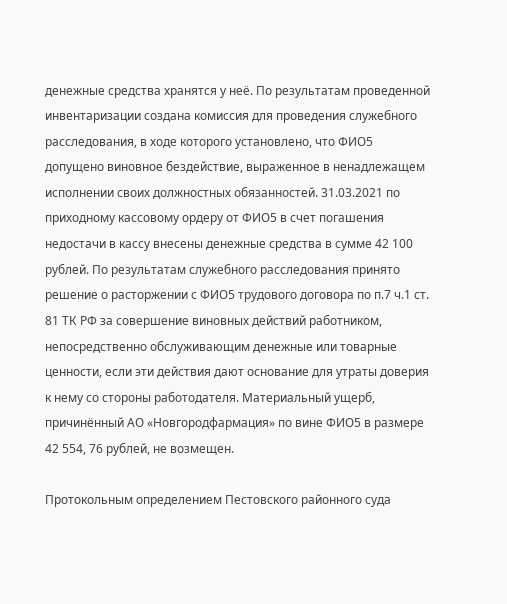денежные средства хранятся у неё. По результатам проведенной инвентаризации создана комиссия для проведения служебного расследования, в ходе которого установлено, что ФИО5 допущено виновное бездействие, выраженное в ненадлежащем исполнении своих должностных обязанностей. 31.03.2021 по приходному кассовому ордеру от ФИО5 в счет погашения недостачи в кассу внесены денежные средства в сумме 42 100 рублей. По результатам служебного расследования принято решение о расторжении с ФИО5 трудового договора по п.7 ч.1 ст. 81 ТК РФ за совершение виновных действий работником, непосредственно обслуживающим денежные или товарные ценности, если эти действия дают основание для утраты доверия к нему со стороны работодателя. Материальный ущерб, причинённый АО «Новгородфармация» по вине ФИО5 в размере 42 554, 76 рублей, не возмещен.

Протокольным определением Пестовского районного суда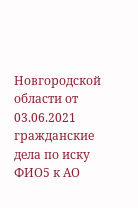Новгородской области от 03.06.2021 гражданские дела по иску ФИО5 к АО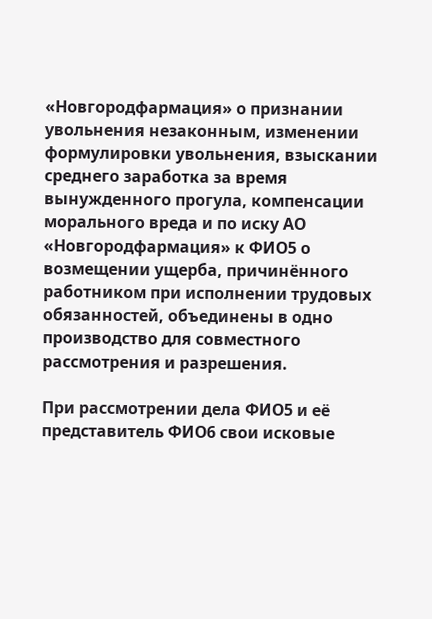«Новгородфармация» о признании увольнения незаконным, изменении формулировки увольнения, взыскании среднего заработка за время вынужденного прогула, компенсации морального вреда и по иску АО «Новгородфармация» к ФИО5 о возмещении ущерба, причинённого работником при исполнении трудовых обязанностей, объединены в одно производство для совместного рассмотрения и разрешения.

При рассмотрении дела ФИО5 и её представитель ФИО6 свои исковые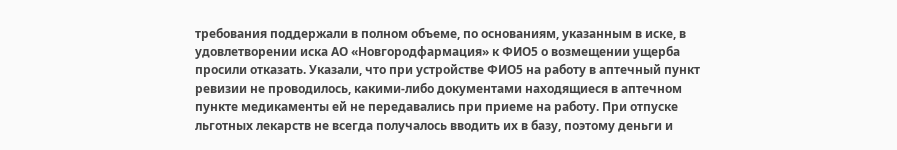требования поддержали в полном объеме, по основаниям, указанным в иске, в удовлетворении иска АО «Новгородфармация» к ФИО5 о возмещении ущерба просили отказать. Указали, что при устройстве ФИО5 на работу в аптечный пункт ревизии не проводилось, какими-либо документами находящиеся в аптечном пункте медикаменты ей не передавались при приеме на работу. При отпуске льготных лекарств не всегда получалось вводить их в базу, поэтому деньги и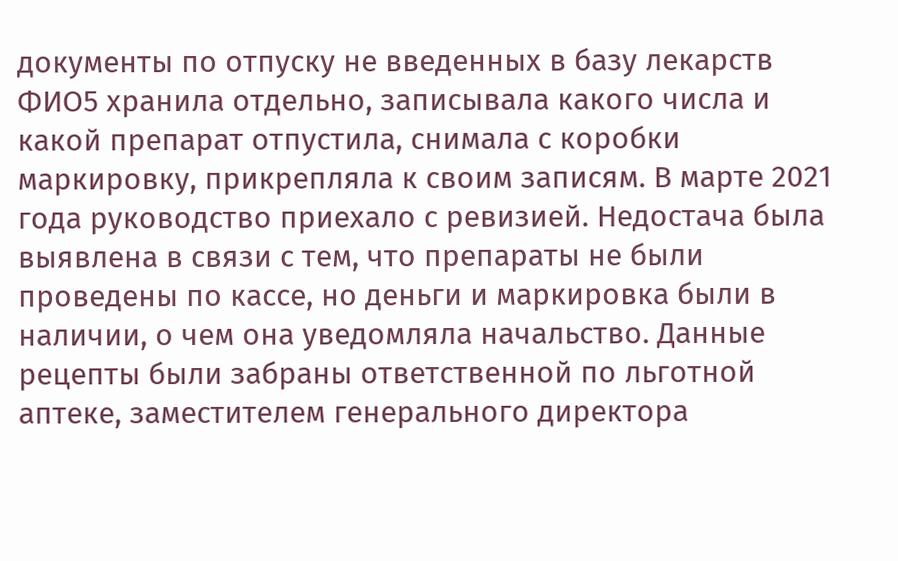документы по отпуску не введенных в базу лекарств ФИО5 хранила отдельно, записывала какого числа и какой препарат отпустила, снимала с коробки маркировку, прикрепляла к своим записям. В марте 2021 года руководство приехало с ревизией. Недостача была выявлена в связи с тем, что препараты не были проведены по кассе, но деньги и маркировка были в наличии, о чем она уведомляла начальство. Данные рецепты были забраны ответственной по льготной аптеке, заместителем генерального директора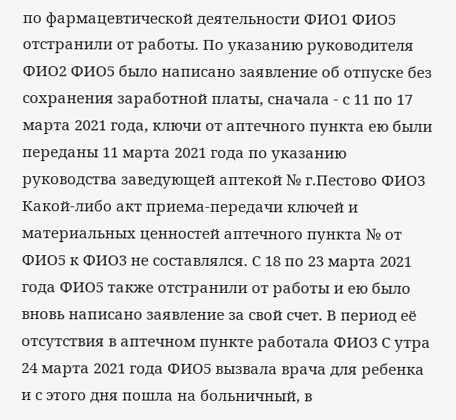по фармацевтической деятельности ФИО1 ФИО5 отстранили от работы. По указанию руководителя ФИО2 ФИО5 было написано заявление об отпуске без сохранения заработной платы, сначала - с 11 по 17 марта 2021 года, ключи от аптечного пункта ею были переданы 11 марта 2021 года по указанию руководства заведующей аптекой № г.Пестово ФИО3 Какой-либо акт приема-передачи ключей и материальных ценностей аптечного пункта № от ФИО5 к ФИО3 не составлялся. С 18 по 23 марта 2021 года ФИО5 также отстранили от работы и ею было вновь написано заявление за свой счет. В период её отсутствия в аптечном пункте работала ФИО3 С утра 24 марта 2021 года ФИО5 вызвала врача для ребенка и с этого дня пошла на больничный, в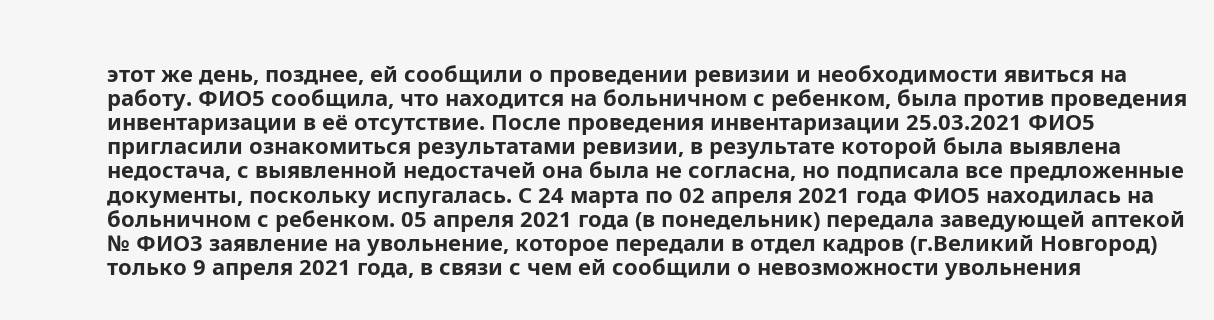этот же день, позднее, ей сообщили о проведении ревизии и необходимости явиться на работу. ФИО5 сообщила, что находится на больничном с ребенком, была против проведения инвентаризации в её отсутствие. После проведения инвентаризации 25.03.2021 ФИО5 пригласили ознакомиться результатами ревизии, в результате которой была выявлена недостача, с выявленной недостачей она была не согласна, но подписала все предложенные документы, поскольку испугалась. С 24 марта по 02 апреля 2021 года ФИО5 находилась на больничном с ребенком. 05 апреля 2021 года (в понедельник) передала заведующей аптекой № ФИО3 заявление на увольнение, которое передали в отдел кадров (г.Великий Новгород) только 9 апреля 2021 года, в связи с чем ей сообщили о невозможности увольнения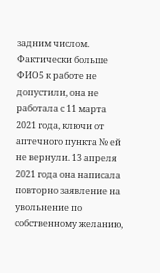задним числом. Фактически больше ФИО5 к работе не допустили, она не работала с 11 марта 2021 года, ключи от аптечного пункта № ей не вернули. 13 апреля 2021 года она написала повторно заявление на увольнение по собственному желанию,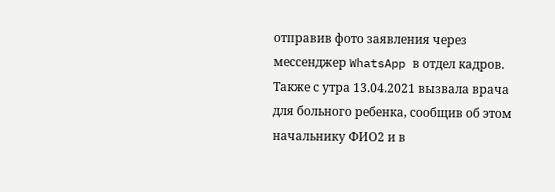отправив фото заявления через мессенджер WhatsApp в отдел кадров. Также с утра 13.04.2021 вызвала врача для больного ребенка, сообщив об этом начальнику ФИО2 и в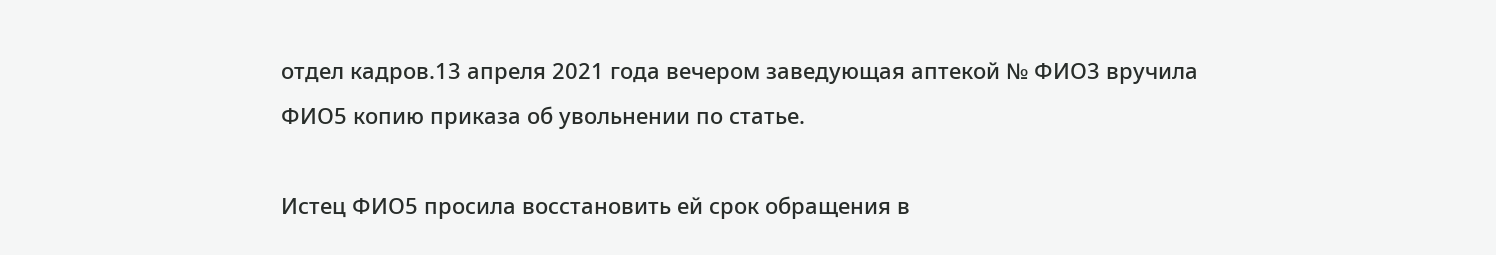отдел кадров.13 апреля 2021 года вечером заведующая аптекой № ФИО3 вручила ФИО5 копию приказа об увольнении по статье.

Истец ФИО5 просила восстановить ей срок обращения в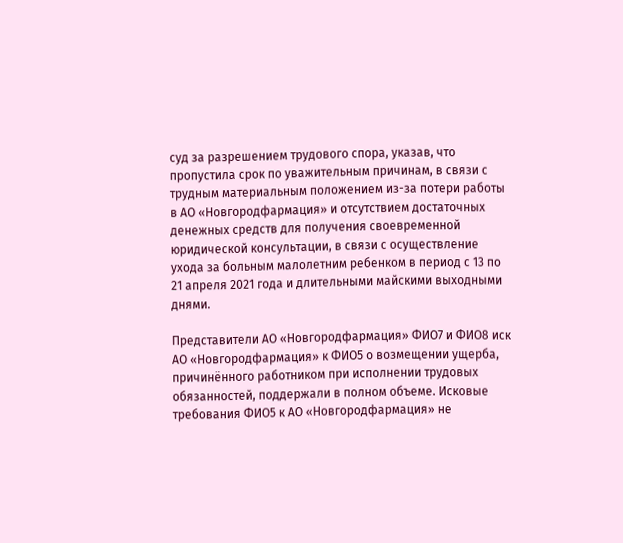суд за разрешением трудового спора, указав, что пропустила срок по уважительным причинам, в связи с трудным материальным положением из-за потери работы в АО «Новгородфармация» и отсутствием достаточных денежных средств для получения своевременной юридической консультации, в связи с осуществление ухода за больным малолетним ребенком в период с 13 по 21 апреля 2021 года и длительными майскими выходными днями.

Представители АО «Новгородфармация» ФИО7 и ФИО8 иск АО «Новгородфармация» к ФИО5 о возмещении ущерба, причинённого работником при исполнении трудовых обязанностей, поддержали в полном объеме. Исковые требования ФИО5 к АО «Новгородфармация» не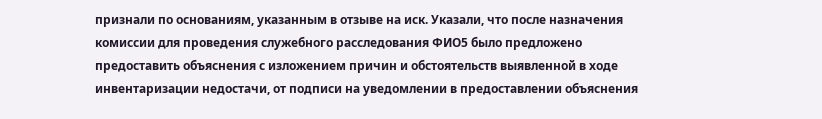признали по основаниям, указанным в отзыве на иск. Указали, что после назначения комиссии для проведения служебного расследования ФИО5 было предложено предоставить объяснения с изложением причин и обстоятельств выявленной в ходе инвентаризации недостачи, от подписи на уведомлении в предоставлении объяснения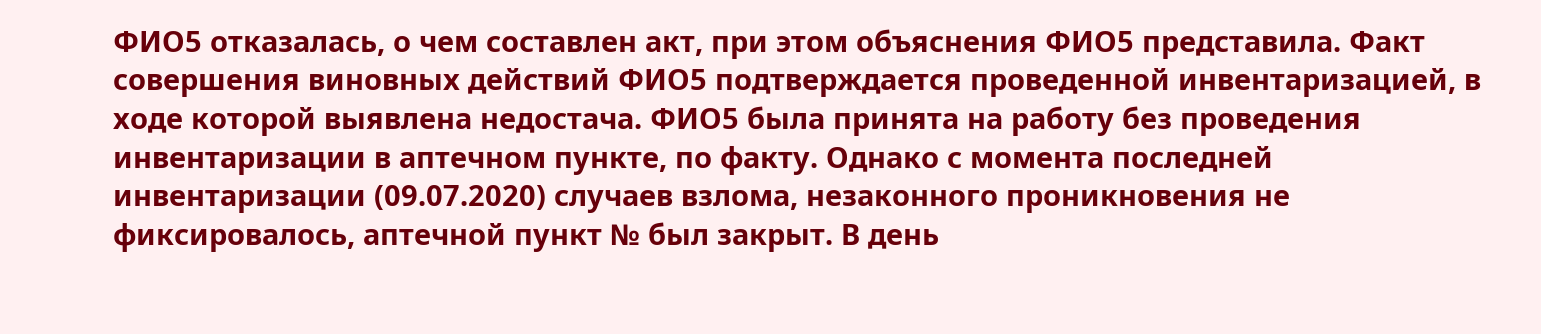ФИО5 отказалась, о чем составлен акт, при этом объяснения ФИО5 представила. Факт совершения виновных действий ФИО5 подтверждается проведенной инвентаризацией, в ходе которой выявлена недостача. ФИО5 была принята на работу без проведения инвентаризации в аптечном пункте, по факту. Однако с момента последней инвентаризации (09.07.2020) случаев взлома, незаконного проникновения не фиксировалось, аптечной пункт № был закрыт. В день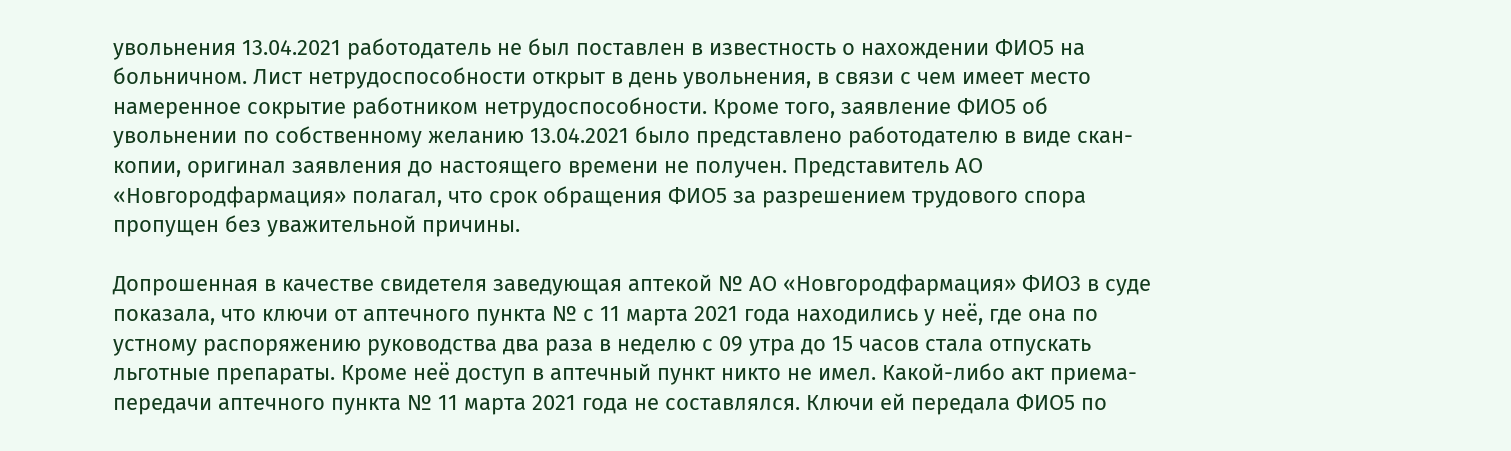увольнения 13.04.2021 работодатель не был поставлен в известность о нахождении ФИО5 на больничном. Лист нетрудоспособности открыт в день увольнения, в связи с чем имеет место намеренное сокрытие работником нетрудоспособности. Кроме того, заявление ФИО5 об увольнении по собственному желанию 13.04.2021 было представлено работодателю в виде скан-копии, оригинал заявления до настоящего времени не получен. Представитель АО «Новгородфармация» полагал, что срок обращения ФИО5 за разрешением трудового спора пропущен без уважительной причины.

Допрошенная в качестве свидетеля заведующая аптекой № АО «Новгородфармация» ФИО3 в суде показала, что ключи от аптечного пункта № с 11 марта 2021 года находились у неё, где она по устному распоряжению руководства два раза в неделю с 09 утра до 15 часов стала отпускать льготные препараты. Кроме неё доступ в аптечный пункт никто не имел. Какой-либо акт приема-передачи аптечного пункта № 11 марта 2021 года не составлялся. Ключи ей передала ФИО5 по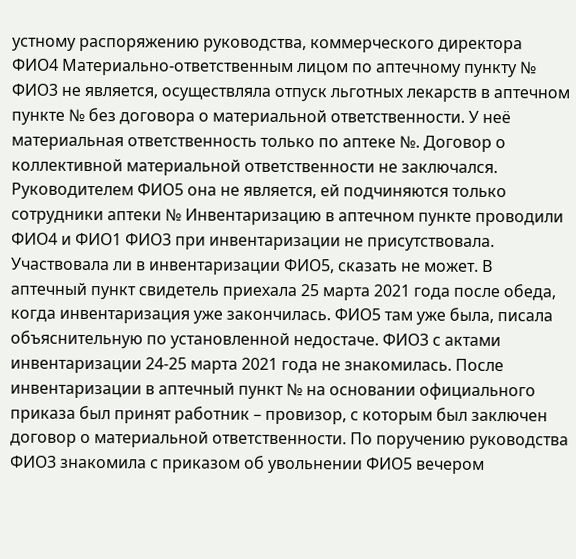устному распоряжению руководства, коммерческого директора ФИО4 Материально-ответственным лицом по аптечному пункту № ФИО3 не является, осуществляла отпуск льготных лекарств в аптечном пункте № без договора о материальной ответственности. У неё материальная ответственность только по аптеке №. Договор о коллективной материальной ответственности не заключался. Руководителем ФИО5 она не является, ей подчиняются только сотрудники аптеки № Инвентаризацию в аптечном пункте проводили ФИО4 и ФИО1 ФИО3 при инвентаризации не присутствовала. Участвовала ли в инвентаризации ФИО5, сказать не может. В аптечный пункт свидетель приехала 25 марта 2021 года после обеда, когда инвентаризация уже закончилась. ФИО5 там уже была, писала объяснительную по установленной недостаче. ФИО3 с актами инвентаризации 24-25 марта 2021 года не знакомилась. После инвентаризации в аптечный пункт № на основании официального приказа был принят работник – провизор, с которым был заключен договор о материальной ответственности. По поручению руководства ФИО3 знакомила с приказом об увольнении ФИО5 вечером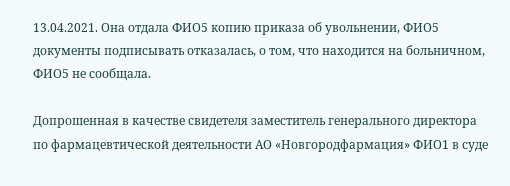13.04.2021. Она отдала ФИО5 копию приказа об увольнении, ФИО5 документы подписывать отказалась, о том, что находится на больничном, ФИО5 не сообщала.

Допрошенная в качестве свидетеля заместитель генерального директора по фармацевтической деятельности АО «Новгородфармация» ФИО1 в суде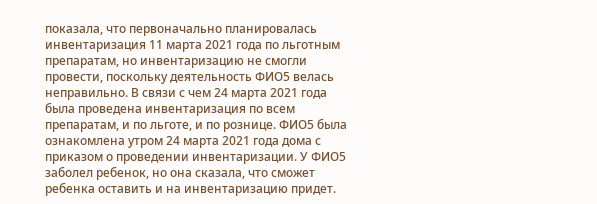показала, что первоначально планировалась инвентаризация 11 марта 2021 года по льготным препаратам, но инвентаризацию не смогли провести, поскольку деятельность ФИО5 велась неправильно. В связи с чем 24 марта 2021 года была проведена инвентаризация по всем препаратам, и по льготе, и по рознице. ФИО5 была ознакомлена утром 24 марта 2021 года дома с приказом о проведении инвентаризации. У ФИО5 заболел ребенок, но она сказала, что сможет ребенка оставить и на инвентаризацию придет.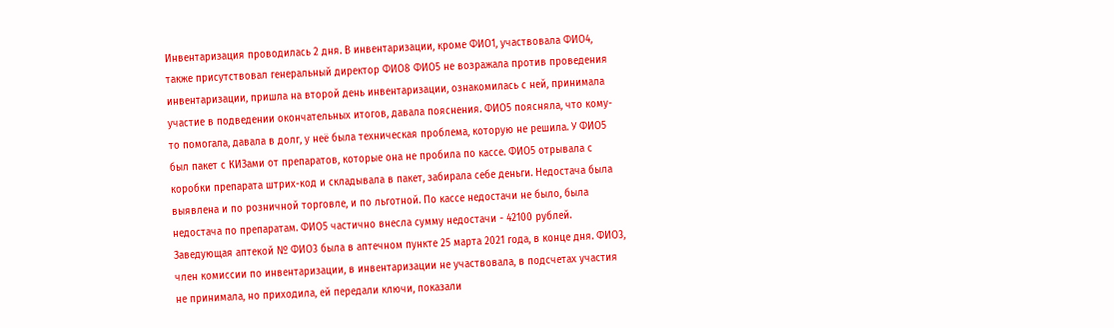Инвентаризация проводилась 2 дня. В инвентаризации, кроме ФИО1, участвовала ФИО4, также присутствовал генеральный директор ФИО8 ФИО5 не возражала против проведения инвентаризации, пришла на второй день инвентаризации, ознакомилась с ней, принимала участие в подведении окончательных итогов, давала пояснения. ФИО5 поясняла, что кому-то помогала, давала в долг, у неё была техническая проблема, которую не решила. У ФИО5 был пакет с КИЗами от препаратов, которые она не пробила по кассе. ФИО5 отрывала с коробки препарата штрих-код и складывала в пакет, забирала себе деньги. Недостача была выявлена и по розничной торговле, и по льготной. По кассе недостачи не было, была недостача по препаратам. ФИО5 частично внесла сумму недостачи - 42100 рублей. Заведующая аптекой № ФИО3 была в аптечном пункте 25 марта 2021 года, в конце дня. ФИО3, член комиссии по инвентаризации, в инвентаризации не участвовала, в подсчетах участия не принимала, но приходила, ей передали ключи, показали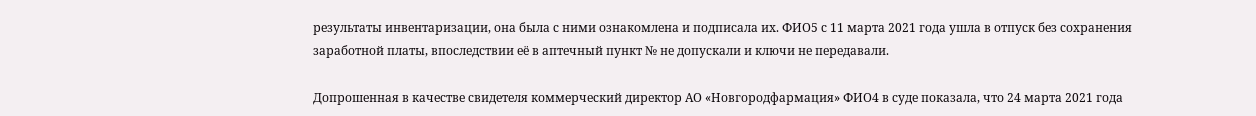результаты инвентаризации, она была с ними ознакомлена и подписала их. ФИО5 с 11 марта 2021 года ушла в отпуск без сохранения заработной платы, впоследствии её в аптечный пункт № не допускали и ключи не передавали.

Допрошенная в качестве свидетеля коммерческий директор АО «Новгородфармация» ФИО4 в суде показала, что 24 марта 2021 года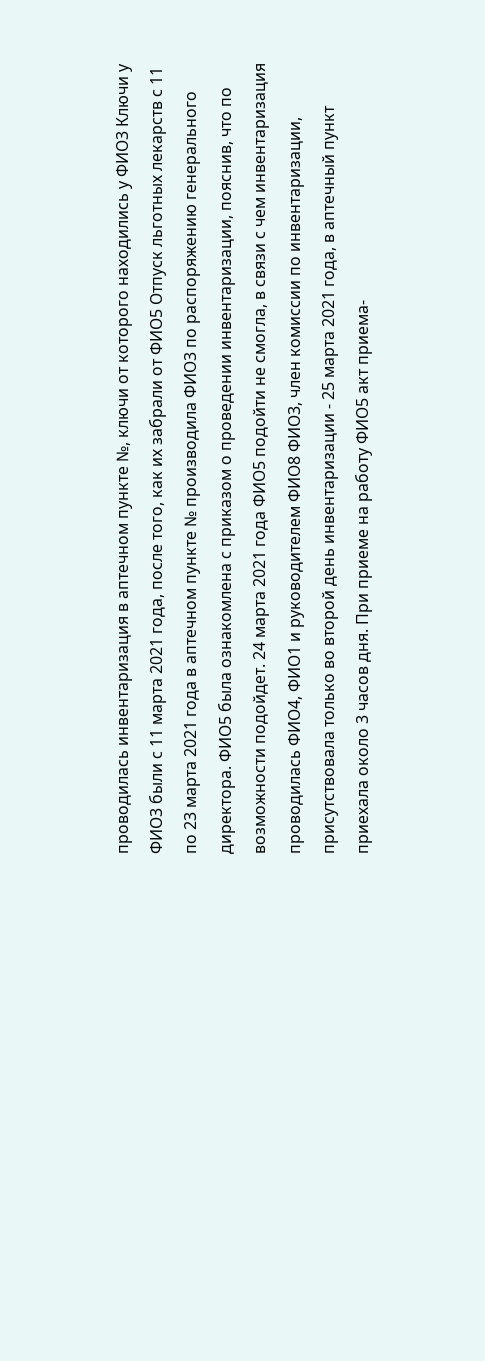проводилась инвентаризация в аптечном пункте №, ключи от которого находились у ФИО3 Ключи у ФИО3 были с 11 марта 2021 года, после того, как их забрали от ФИО5 Отпуск льготных лекарств с 11 по 23 марта 2021 года в аптечном пункте № производила ФИО3 по распоряжению генерального директора. ФИО5 была ознакомлена с приказом о проведении инвентаризации, пояснив, что по возможности подойдет. 24 марта 2021 года ФИО5 подойти не смогла, в связи с чем инвентаризация проводилась ФИО4, ФИО1 и руководителем ФИО8 ФИО3, член комиссии по инвентаризации, присутствовала только во второй день инвентаризации - 25 марта 2021 года, в аптечный пункт приехала около 3 часов дня. При приеме на работу ФИО5 акт приема-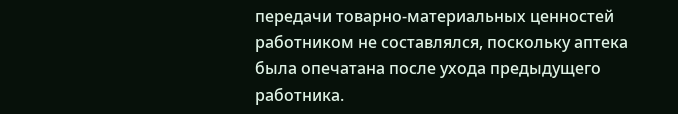передачи товарно-материальных ценностей работником не составлялся, поскольку аптека была опечатана после ухода предыдущего работника.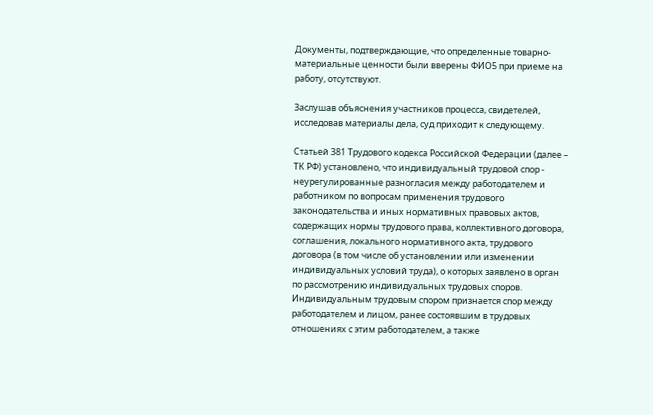Документы, подтверждающие, что определенные товарно-материальные ценности были вверены ФИО5 при приеме на работу, отсутствуют.

Заслушав объяснения участников процесса, свидетелей, исследовав материалы дела, суд приходит к следующему.

Статьей 381 Трудового кодекса Российской Федерации (далее – ТК РФ) установлено, что индивидуальный трудовой спор - неурегулированные разногласия между работодателем и работником по вопросам применения трудового законодательства и иных нормативных правовых актов, содержащих нормы трудового права, коллективного договора, соглашения, локального нормативного акта, трудового договора (в том числе об установлении или изменении индивидуальных условий труда), о которых заявлено в орган по рассмотрению индивидуальных трудовых споров. Индивидуальным трудовым спором признается спор между работодателем и лицом, ранее состоявшим в трудовых отношениях с этим работодателем, а также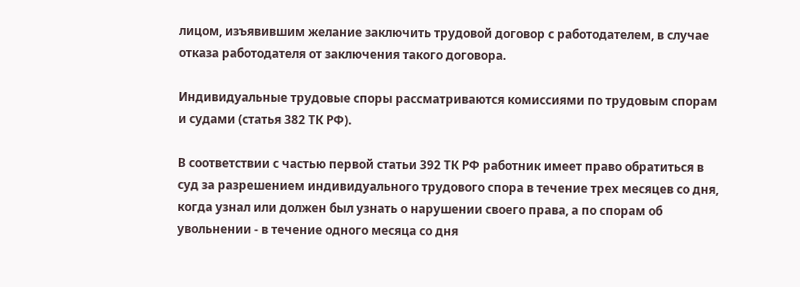лицом, изъявившим желание заключить трудовой договор с работодателем, в случае отказа работодателя от заключения такого договора.

Индивидуальные трудовые споры рассматриваются комиссиями по трудовым спорам и судами (статья 382 ТК РФ).

В соответствии с частью первой статьи 392 ТК РФ работник имеет право обратиться в суд за разрешением индивидуального трудового спора в течение трех месяцев со дня, когда узнал или должен был узнать о нарушении своего права, а по спорам об увольнении - в течение одного месяца со дня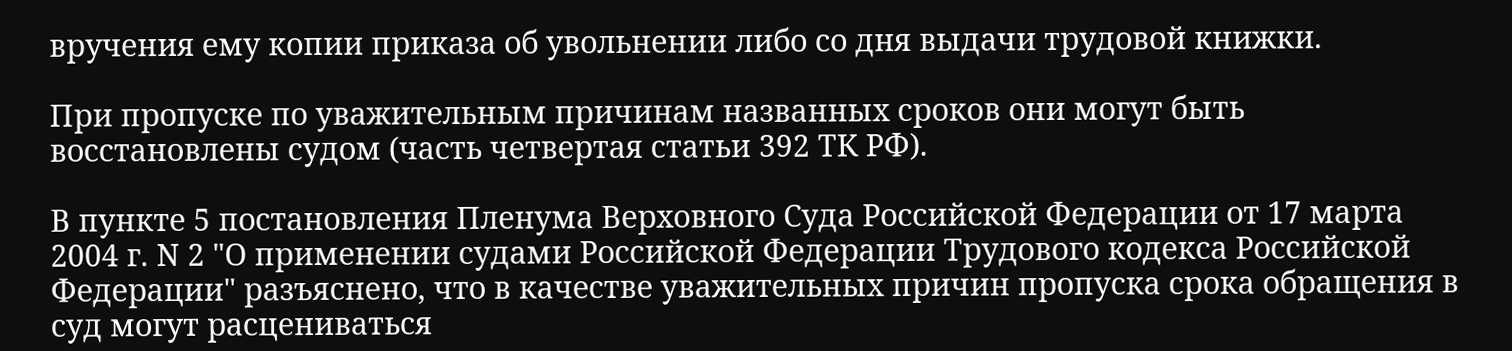вручения ему копии приказа об увольнении либо со дня выдачи трудовой книжки.

При пропуске по уважительным причинам названных сроков они могут быть восстановлены судом (часть четвертая статьи 392 ТК РФ).

В пункте 5 постановления Пленума Верховного Суда Российской Федерации от 17 марта 2004 г. N 2 "О применении судами Российской Федерации Трудового кодекса Российской Федерации" разъяснено, что в качестве уважительных причин пропуска срока обращения в суд могут расцениваться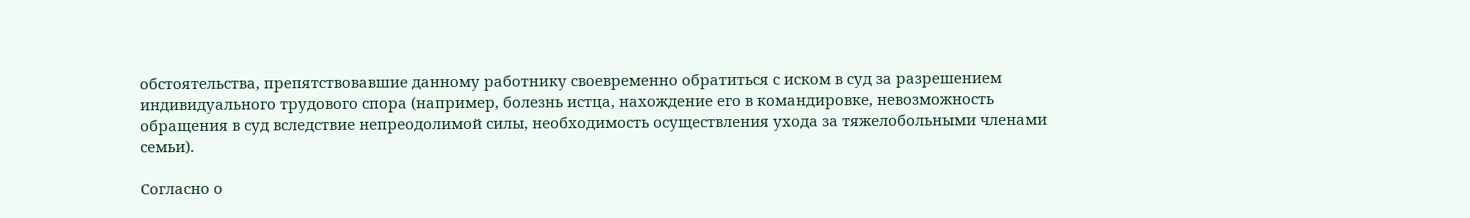обстоятельства, препятствовавшие данному работнику своевременно обратиться с иском в суд за разрешением индивидуального трудового спора (например, болезнь истца, нахождение его в командировке, невозможность обращения в суд вследствие непреодолимой силы, необходимость осуществления ухода за тяжелобольными членами семьи).

Согласно о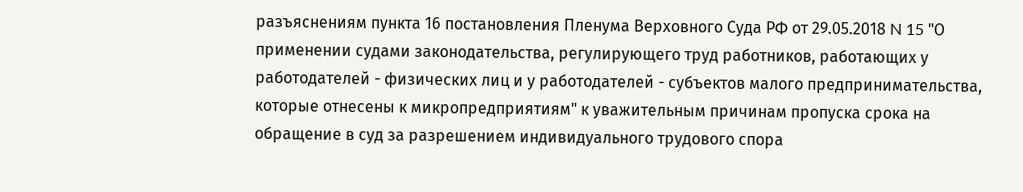разъяснениям пункта 16 постановления Пленума Верховного Суда РФ от 29.05.2018 N 15 "О применении судами законодательства, регулирующего труд работников, работающих у работодателей - физических лиц и у работодателей - субъектов малого предпринимательства, которые отнесены к микропредприятиям" к уважительным причинам пропуска срока на обращение в суд за разрешением индивидуального трудового спора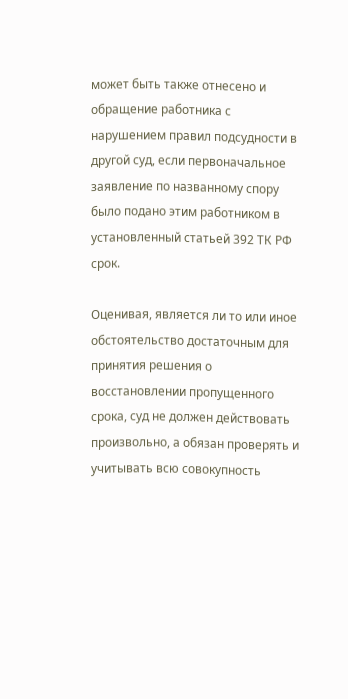может быть также отнесено и обращение работника с нарушением правил подсудности в другой суд, если первоначальное заявление по названному спору было подано этим работником в установленный статьей 392 ТК РФ срок.

Оценивая, является ли то или иное обстоятельство достаточным для принятия решения о восстановлении пропущенного срока, суд не должен действовать произвольно, а обязан проверять и учитывать всю совокупность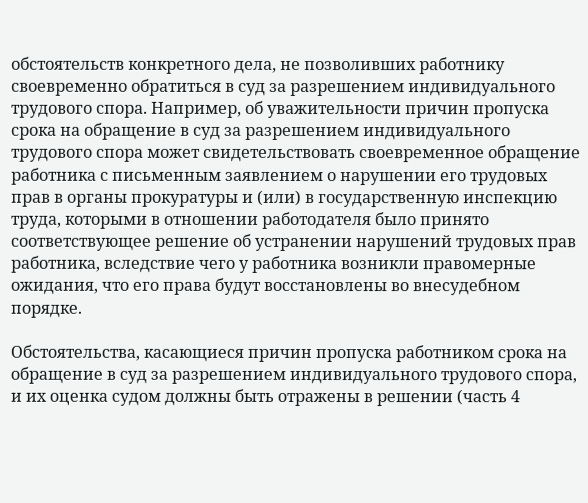обстоятельств конкретного дела, не позволивших работнику своевременно обратиться в суд за разрешением индивидуального трудового спора. Например, об уважительности причин пропуска срока на обращение в суд за разрешением индивидуального трудового спора может свидетельствовать своевременное обращение работника с письменным заявлением о нарушении его трудовых прав в органы прокуратуры и (или) в государственную инспекцию труда, которыми в отношении работодателя было принято соответствующее решение об устранении нарушений трудовых прав работника, вследствие чего у работника возникли правомерные ожидания, что его права будут восстановлены во внесудебном порядке.

Обстоятельства, касающиеся причин пропуска работником срока на обращение в суд за разрешением индивидуального трудового спора, и их оценка судом должны быть отражены в решении (часть 4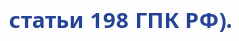статьи 198 ГПК РФ).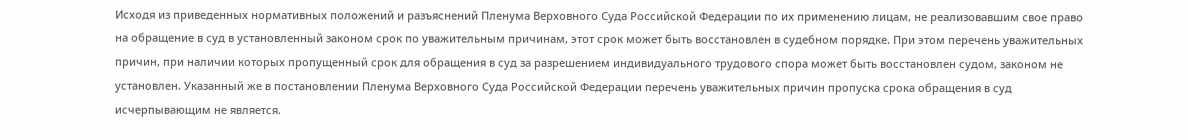Исходя из приведенных нормативных положений и разъяснений Пленума Верховного Суда Российской Федерации по их применению лицам, не реализовавшим свое право на обращение в суд в установленный законом срок по уважительным причинам, этот срок может быть восстановлен в судебном порядке. При этом перечень уважительных причин, при наличии которых пропущенный срок для обращения в суд за разрешением индивидуального трудового спора может быть восстановлен судом, законом не установлен. Указанный же в постановлении Пленума Верховного Суда Российской Федерации перечень уважительных причин пропуска срока обращения в суд исчерпывающим не является.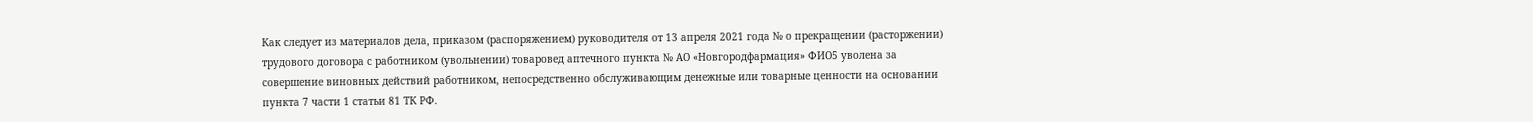Как следует из материалов дела, приказом (распоряжением) руководителя от 13 апреля 2021 года № о прекращении (расторжении) трудового договора с работником (увольнении) товаровед аптечного пункта № АО «Новгородфармация» ФИО5 уволена за совершение виновных действий работником, непосредственно обслуживающим денежные или товарные ценности на основании пункта 7 части 1 статьи 81 ТК РФ.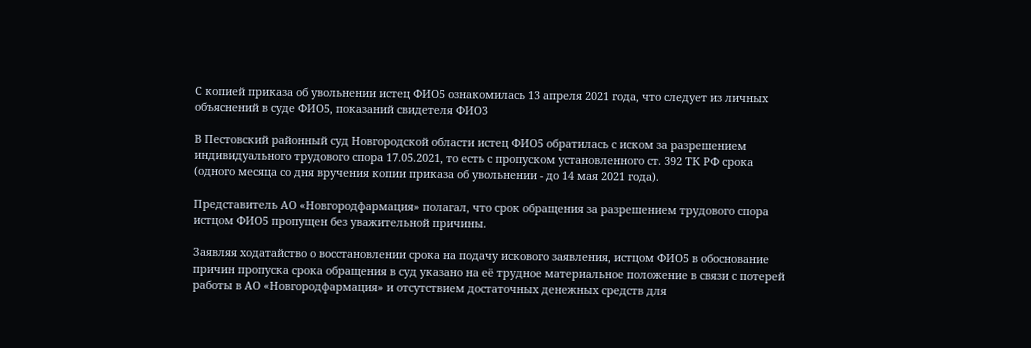С копией приказа об увольнении истец ФИО5 ознакомилась 13 апреля 2021 года, что следует из личных объяснений в суде ФИО5, показаний свидетеля ФИО3

В Пестовский районный суд Новгородской области истец ФИО5 обратилась с иском за разрешением индивидуального трудового спора 17.05.2021, то есть с пропуском установленного ст. 392 ТК РФ срока (одного месяца со дня вручения копии приказа об увольнении - до 14 мая 2021 года).

Представитель АО «Новгородфармация» полагал, что срок обращения за разрешением трудового спора истцом ФИО5 пропущен без уважительной причины.

Заявляя ходатайство о восстановлении срока на подачу искового заявления, истцом ФИО5 в обоснование причин пропуска срока обращения в суд указано на её трудное материальное положение в связи с потерей работы в АО «Новгородфармация» и отсутствием достаточных денежных средств для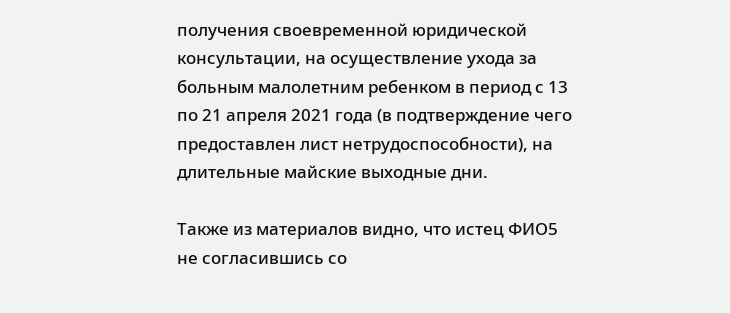получения своевременной юридической консультации, на осуществление ухода за больным малолетним ребенком в период с 13 по 21 апреля 2021 года (в подтверждение чего предоставлен лист нетрудоспособности), на длительные майские выходные дни.

Также из материалов видно, что истец ФИО5 не согласившись со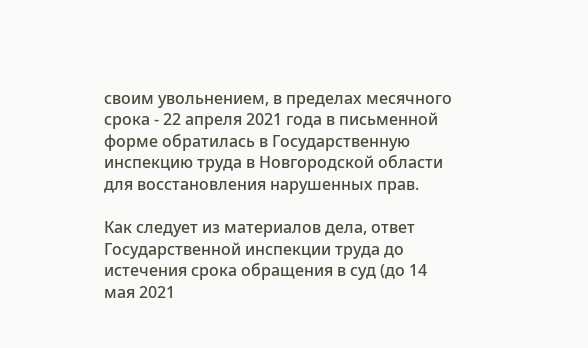своим увольнением, в пределах месячного срока - 22 апреля 2021 года в письменной форме обратилась в Государственную инспекцию труда в Новгородской области для восстановления нарушенных прав.

Как следует из материалов дела, ответ Государственной инспекции труда до истечения срока обращения в суд (до 14 мая 2021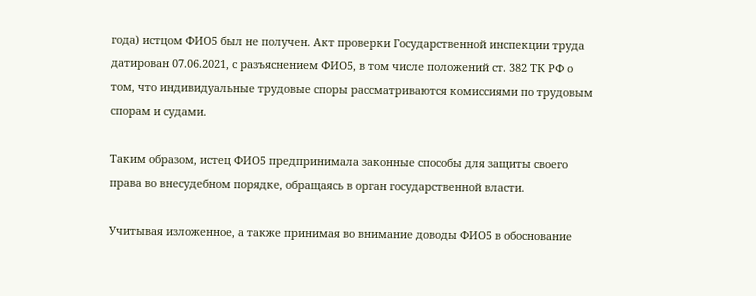года) истцом ФИО5 был не получен. Акт проверки Государственной инспекции труда датирован 07.06.2021, с разъяснением ФИО5, в том числе положений ст. 382 ТК РФ о том, что индивидуальные трудовые споры рассматриваются комиссиями по трудовым спорам и судами.

Таким образом, истец ФИО5 предпринимала законные способы для защиты своего права во внесудебном порядке, обращаясь в орган государственной власти.

Учитывая изложенное, а также принимая во внимание доводы ФИО5 в обоснование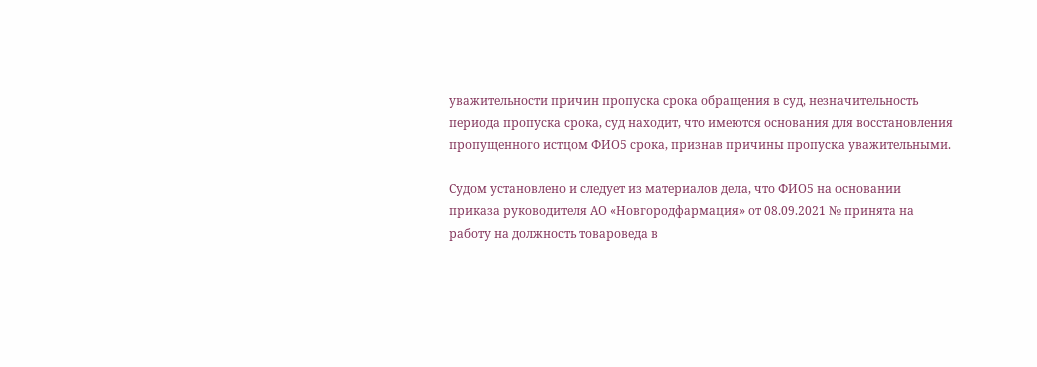уважительности причин пропуска срока обращения в суд, незначительность периода пропуска срока, суд находит, что имеются основания для восстановления пропущенного истцом ФИО5 срока, признав причины пропуска уважительными.

Судом установлено и следует из материалов дела, что ФИО5 на основании приказа руководителя АО «Новгородфармация» от 08.09.2021 № принята на работу на должность товароведа в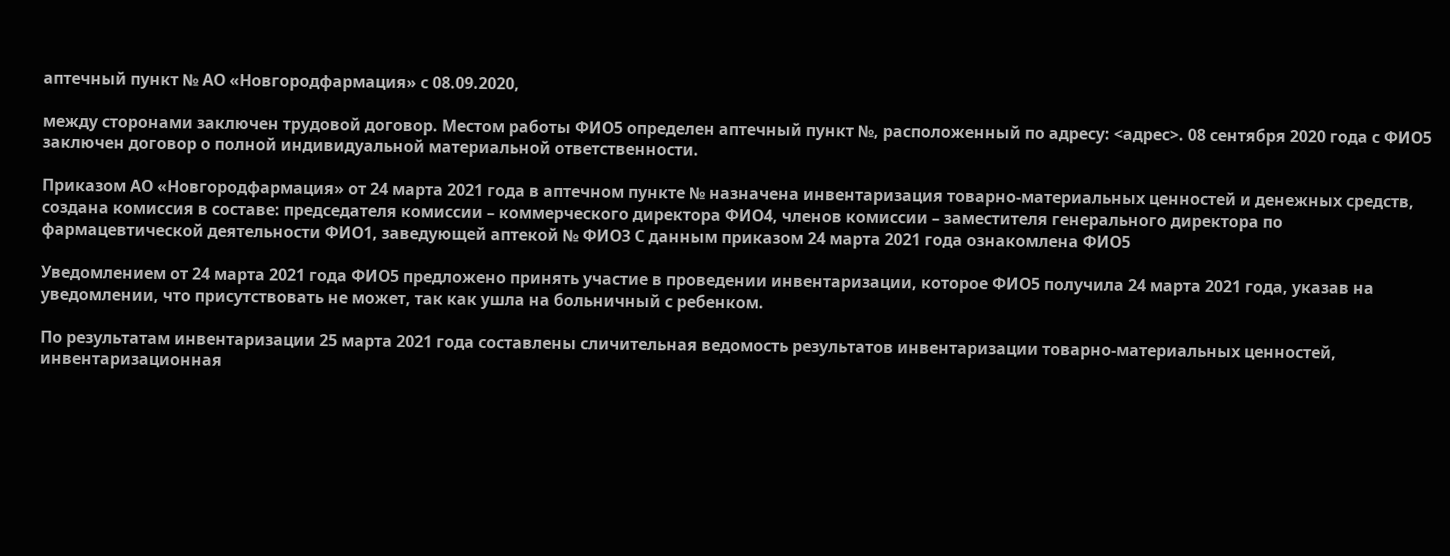аптечный пункт № АО «Новгородфармация» с 08.09.2020,

между сторонами заключен трудовой договор. Местом работы ФИО5 определен аптечный пункт №, расположенный по адресу: <адрес>. 08 сентября 2020 года с ФИО5 заключен договор о полной индивидуальной материальной ответственности.

Приказом АО «Новгородфармация» от 24 марта 2021 года в аптечном пункте № назначена инвентаризация товарно-материальных ценностей и денежных средств, создана комиссия в составе: председателя комиссии – коммерческого директора ФИО4, членов комиссии – заместителя генерального директора по фармацевтической деятельности ФИО1, заведующей аптекой № ФИО3 С данным приказом 24 марта 2021 года ознакомлена ФИО5

Уведомлением от 24 марта 2021 года ФИО5 предложено принять участие в проведении инвентаризации, которое ФИО5 получила 24 марта 2021 года, указав на уведомлении, что присутствовать не может, так как ушла на больничный с ребенком.

По результатам инвентаризации 25 марта 2021 года составлены сличительная ведомость результатов инвентаризации товарно-материальных ценностей, инвентаризационная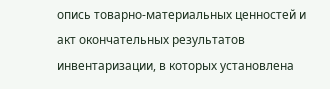опись товарно-материальных ценностей и акт окончательных результатов инвентаризации, в которых установлена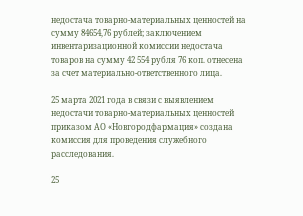недостача товарно-материальных ценностей на сумму 84654,76 рублей; заключением инвентаризационной комиссии недостача товаров на сумму 42 554 рубля 76 коп. отнесена за счет материально-ответственного лица.

25 марта 2021 года в связи с выявлением недостачи товарно-материальных ценностей приказом АО «Новгородфармация» создана комиссия для проведения служебного расследования.

25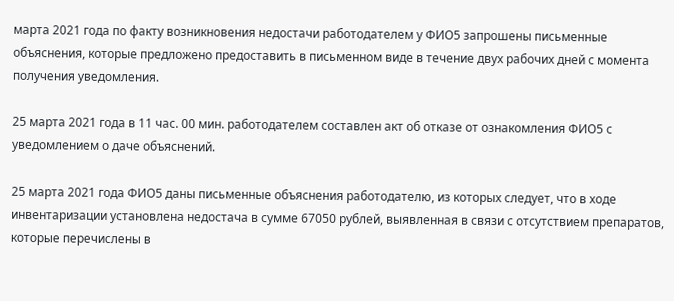марта 2021 года по факту возникновения недостачи работодателем у ФИО5 запрошены письменные объяснения, которые предложено предоставить в письменном виде в течение двух рабочих дней с момента получения уведомления.

25 марта 2021 года в 11 час. 00 мин. работодателем составлен акт об отказе от ознакомления ФИО5 с уведомлением о даче объяснений.

25 марта 2021 года ФИО5 даны письменные объяснения работодателю, из которых следует, что в ходе инвентаризации установлена недостача в сумме 67050 рублей, выявленная в связи с отсутствием препаратов, которые перечислены в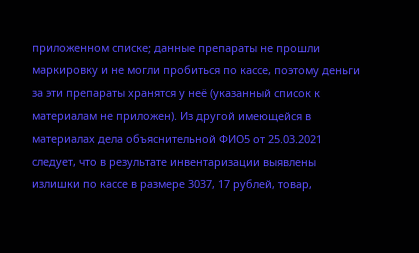приложенном списке; данные препараты не прошли маркировку и не могли пробиться по кассе, поэтому деньги за эти препараты хранятся у неё (указанный список к материалам не приложен). Из другой имеющейся в материалах дела объяснительной ФИО5 от 25.03.2021 следует, что в результате инвентаризации выявлены излишки по кассе в размере 3037, 17 рублей, товар,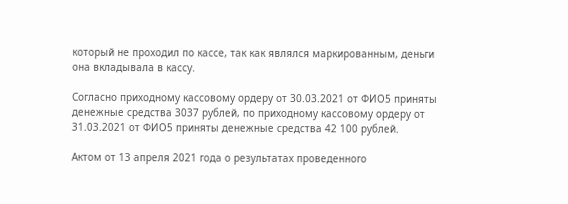который не проходил по кассе, так как являлся маркированным, деньги она вкладывала в кассу.

Согласно приходному кассовому ордеру от 30.03.2021 от ФИО5 приняты денежные средства 3037 рублей, по приходному кассовому ордеру от 31.03.2021 от ФИО5 приняты денежные средства 42 100 рублей.

Актом от 13 апреля 2021 года о результатах проведенного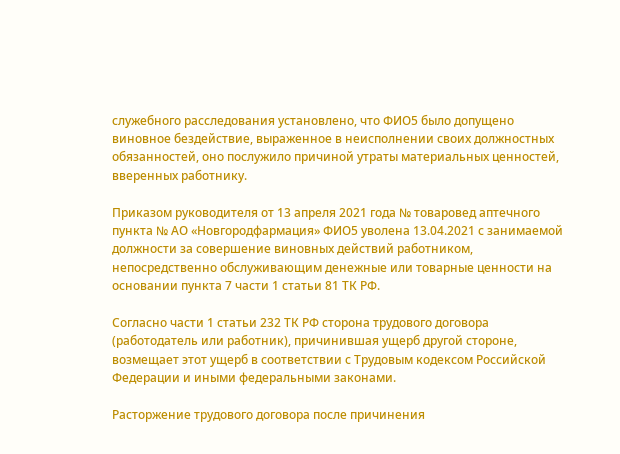служебного расследования установлено, что ФИО5 было допущено виновное бездействие, выраженное в неисполнении своих должностных обязанностей, оно послужило причиной утраты материальных ценностей, вверенных работнику.

Приказом руководителя от 13 апреля 2021 года № товаровед аптечного пункта № АО «Новгородфармация» ФИО5 уволена 13.04.2021 с занимаемой должности за совершение виновных действий работником, непосредственно обслуживающим денежные или товарные ценности на основании пункта 7 части 1 статьи 81 ТК РФ.

Согласно части 1 статьи 232 ТК РФ сторона трудового договора (работодатель или работник), причинившая ущерб другой стороне, возмещает этот ущерб в соответствии с Трудовым кодексом Российской Федерации и иными федеральными законами.

Расторжение трудового договора после причинения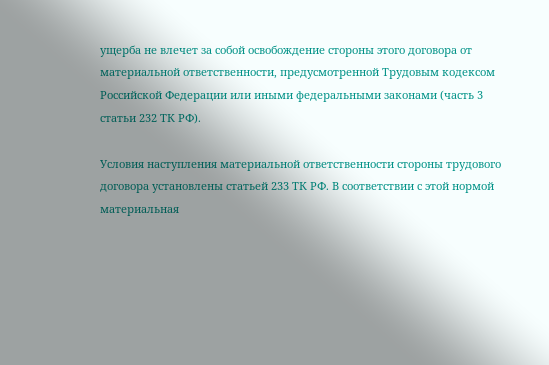ущерба не влечет за собой освобождение стороны этого договора от материальной ответственности, предусмотренной Трудовым кодексом Российской Федерации или иными федеральными законами (часть 3 статьи 232 ТК РФ).

Условия наступления материальной ответственности стороны трудового договора установлены статьей 233 ТК РФ. В соответствии с этой нормой материальная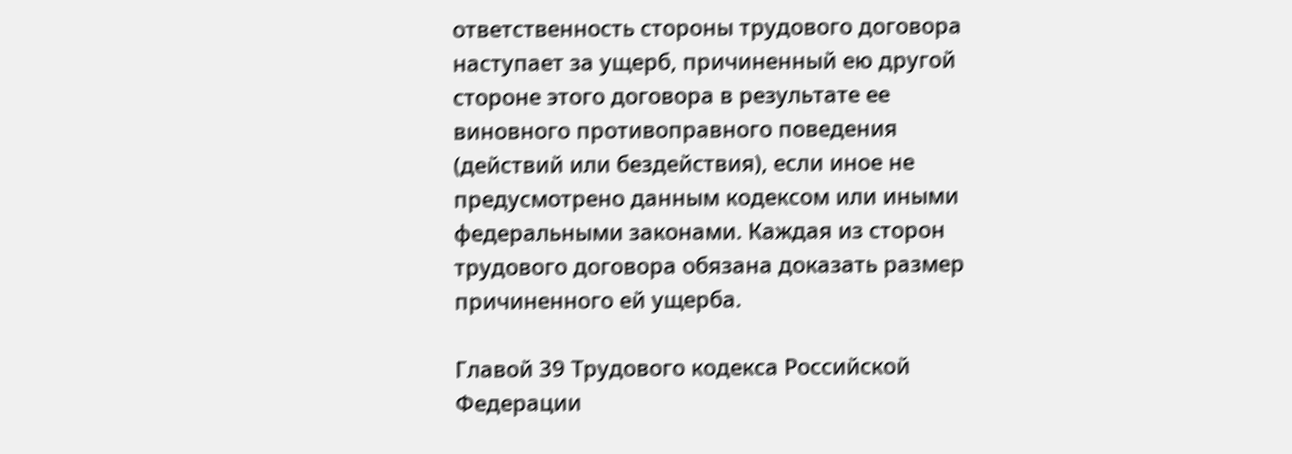ответственность стороны трудового договора наступает за ущерб, причиненный ею другой стороне этого договора в результате ее виновного противоправного поведения (действий или бездействия), если иное не предусмотрено данным кодексом или иными федеральными законами. Каждая из сторон трудового договора обязана доказать размер причиненного ей ущерба.

Главой 39 Трудового кодекса Российской Федерации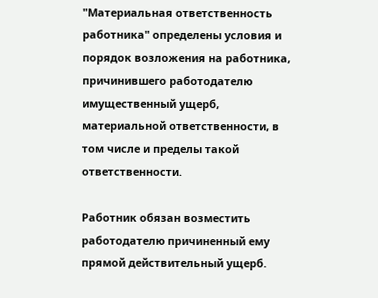"Материальная ответственность работника" определены условия и порядок возложения на работника, причинившего работодателю имущественный ущерб, материальной ответственности, в том числе и пределы такой ответственности.

Работник обязан возместить работодателю причиненный ему прямой действительный ущерб.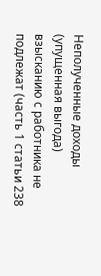Неполученные доходы (упущенная выгода) взысканию с работника не подлежат (часть 1 статьи 238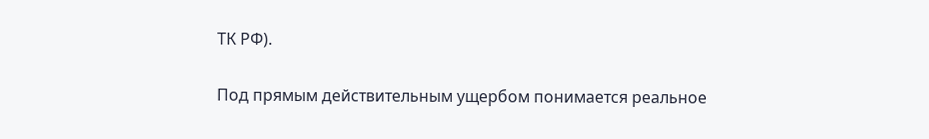ТК РФ).

Под прямым действительным ущербом понимается реальное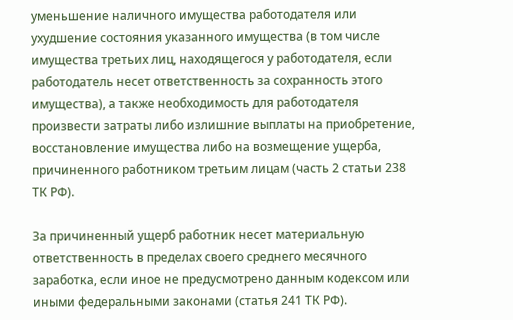уменьшение наличного имущества работодателя или ухудшение состояния указанного имущества (в том числе имущества третьих лиц, находящегося у работодателя, если работодатель несет ответственность за сохранность этого имущества), а также необходимость для работодателя произвести затраты либо излишние выплаты на приобретение, восстановление имущества либо на возмещение ущерба, причиненного работником третьим лицам (часть 2 статьи 238 ТК РФ).

За причиненный ущерб работник несет материальную ответственность в пределах своего среднего месячного заработка, если иное не предусмотрено данным кодексом или иными федеральными законами (статья 241 ТК РФ).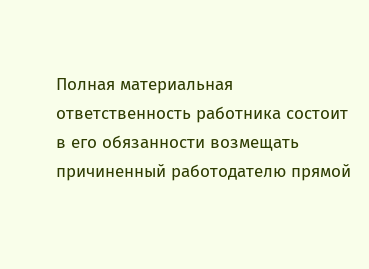Полная материальная ответственность работника состоит в его обязанности возмещать причиненный работодателю прямой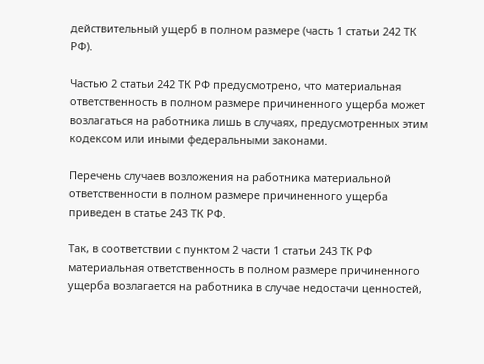действительный ущерб в полном размере (часть 1 статьи 242 ТК РФ).

Частью 2 статьи 242 ТК РФ предусмотрено, что материальная ответственность в полном размере причиненного ущерба может возлагаться на работника лишь в случаях, предусмотренных этим кодексом или иными федеральными законами.

Перечень случаев возложения на работника материальной ответственности в полном размере причиненного ущерба приведен в статье 243 ТК РФ.

Так, в соответствии с пунктом 2 части 1 статьи 243 ТК РФ материальная ответственность в полном размере причиненного ущерба возлагается на работника в случае недостачи ценностей,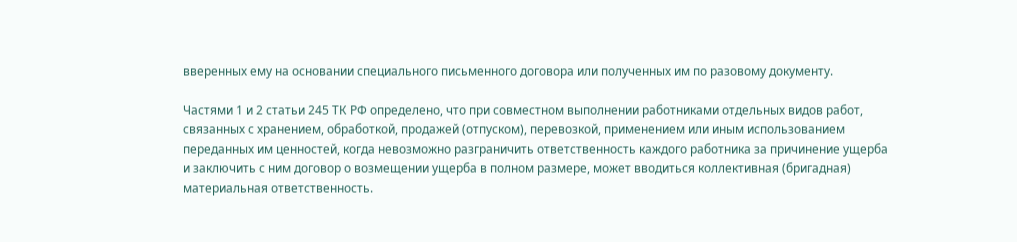вверенных ему на основании специального письменного договора или полученных им по разовому документу.

Частями 1 и 2 статьи 245 ТК РФ определено, что при совместном выполнении работниками отдельных видов работ, связанных с хранением, обработкой, продажей (отпуском), перевозкой, применением или иным использованием переданных им ценностей, когда невозможно разграничить ответственность каждого работника за причинение ущерба и заключить с ним договор о возмещении ущерба в полном размере, может вводиться коллективная (бригадная) материальная ответственность.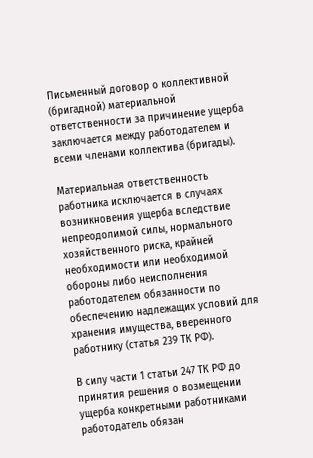Письменный договор о коллективной (бригадной) материальной ответственности за причинение ущерба заключается между работодателем и всеми членами коллектива (бригады).

Материальная ответственность работника исключается в случаях возникновения ущерба вследствие непреодолимой силы, нормального хозяйственного риска, крайней необходимости или необходимой обороны либо неисполнения работодателем обязанности по обеспечению надлежащих условий для хранения имущества, вверенного работнику (статья 239 ТК РФ).

В силу части 1 статьи 247 ТК РФ до принятия решения о возмещении ущерба конкретными работниками работодатель обязан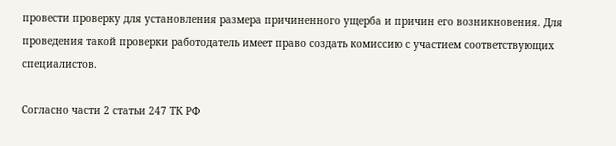провести проверку для установления размера причиненного ущерба и причин его возникновения. Для проведения такой проверки работодатель имеет право создать комиссию с участием соответствующих специалистов.

Согласно части 2 статьи 247 ТК РФ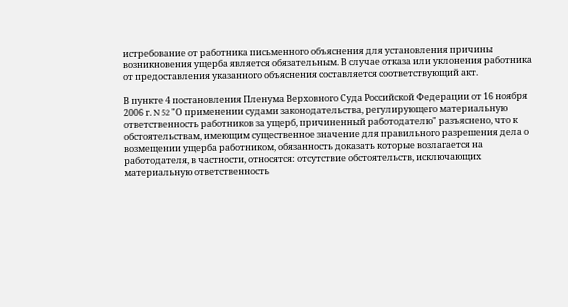истребование от работника письменного объяснения для установления причины возникновения ущерба является обязательным. В случае отказа или уклонения работника от предоставления указанного объяснения составляется соответствующий акт.

В пункте 4 постановления Пленума Верховного Суда Российской Федерации от 16 ноября 2006 г. N 52 "О применении судами законодательства, регулирующего материальную ответственность работников за ущерб, причиненный работодателю" разъяснено, что к обстоятельствам, имеющим существенное значение для правильного разрешения дела о возмещении ущерба работником, обязанность доказать которые возлагается на работодателя, в частности, относятся: отсутствие обстоятельств, исключающих материальную ответственность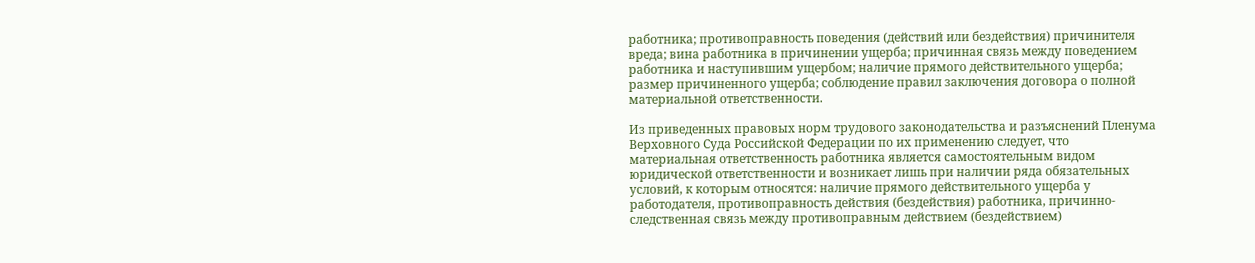работника; противоправность поведения (действий или бездействия) причинителя вреда; вина работника в причинении ущерба; причинная связь между поведением работника и наступившим ущербом; наличие прямого действительного ущерба; размер причиненного ущерба; соблюдение правил заключения договора о полной материальной ответственности.

Из приведенных правовых норм трудового законодательства и разъяснений Пленума Верховного Суда Российской Федерации по их применению следует, что материальная ответственность работника является самостоятельным видом юридической ответственности и возникает лишь при наличии ряда обязательных условий, к которым относятся: наличие прямого действительного ущерба у работодателя, противоправность действия (бездействия) работника, причинно-следственная связь между противоправным действием (бездействием)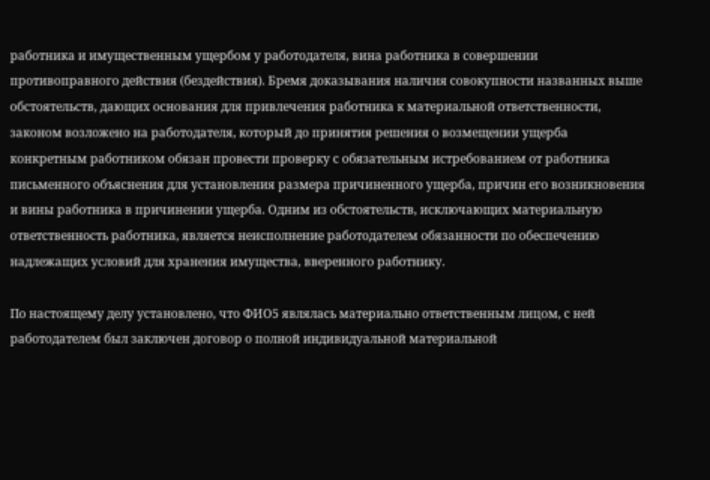работника и имущественным ущербом у работодателя, вина работника в совершении противоправного действия (бездействия). Бремя доказывания наличия совокупности названных выше обстоятельств, дающих основания для привлечения работника к материальной ответственности, законом возложено на работодателя, который до принятия решения о возмещении ущерба конкретным работником обязан провести проверку с обязательным истребованием от работника письменного объяснения для установления размера причиненного ущерба, причин его возникновения и вины работника в причинении ущерба. Одним из обстоятельств, исключающих материальную ответственность работника, является неисполнение работодателем обязанности по обеспечению надлежащих условий для хранения имущества, вверенного работнику.

По настоящему делу установлено, что ФИО5 являлась материально ответственным лицом, с ней работодателем был заключен договор о полной индивидуальной материальной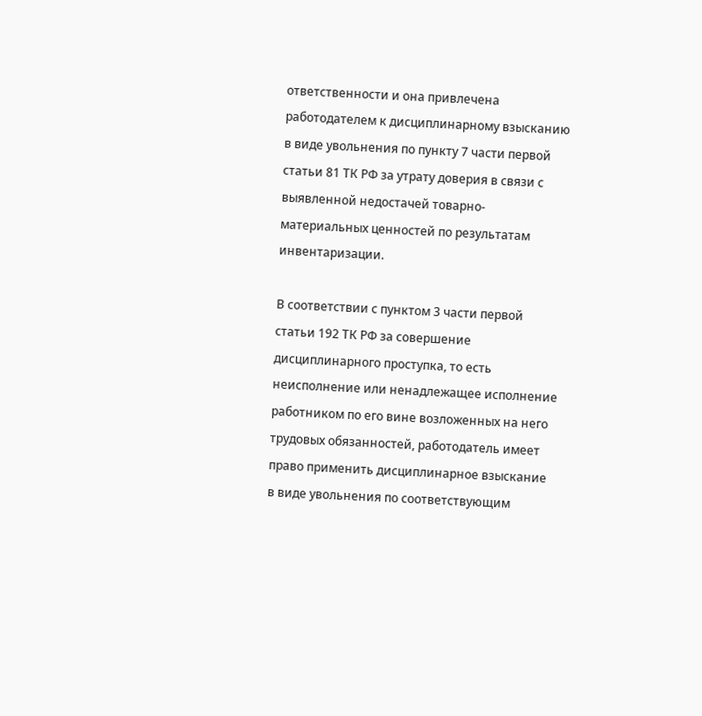ответственности и она привлечена работодателем к дисциплинарному взысканию в виде увольнения по пункту 7 части первой статьи 81 ТК РФ за утрату доверия в связи с выявленной недостачей товарно-материальных ценностей по результатам инвентаризации.

В соответствии с пунктом 3 части первой статьи 192 ТК РФ за совершение дисциплинарного проступка, то есть неисполнение или ненадлежащее исполнение работником по его вине возложенных на него трудовых обязанностей, работодатель имеет право применить дисциплинарное взыскание в виде увольнения по соответствующим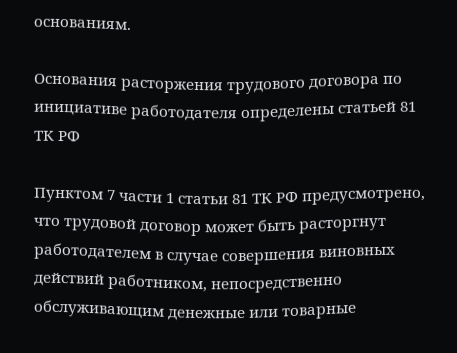основаниям.

Основания расторжения трудового договора по инициативе работодателя определены статьей 81 ТК РФ

Пунктом 7 части 1 статьи 81 ТК РФ предусмотрено, что трудовой договор может быть расторгнут работодателем в случае совершения виновных действий работником, непосредственно обслуживающим денежные или товарные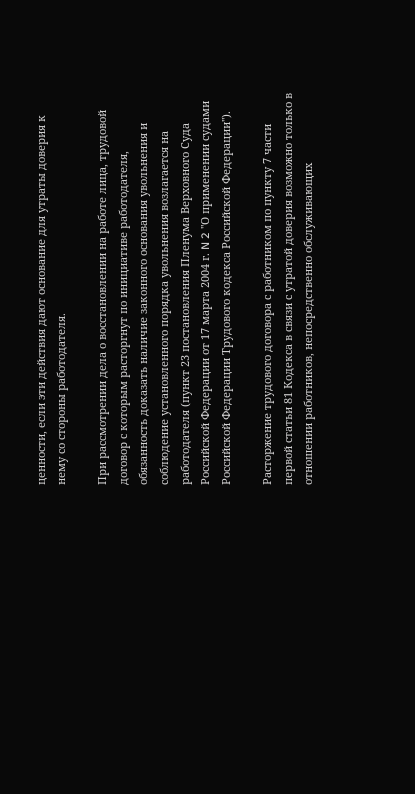ценности, если эти действия дают основание для утраты доверия к нему со стороны работодателя.

При рассмотрении дела о восстановлении на работе лица, трудовой договор с которым расторгнут по инициативе работодателя, обязанность доказать наличие законного основания увольнения и соблюдение установленного порядка увольнения возлагается на работодателя (пункт 23 постановления Пленума Верховного Суда Российской Федерации от 17 марта 2004 г. N 2 "О применении судами Российской Федерации Трудового кодекса Российской Федерации").

Расторжение трудового договора с работником по пункту 7 части первой статьи 81 Кодекса в связи с утратой доверия возможно только в отношении работников, непосредственно обслуживающих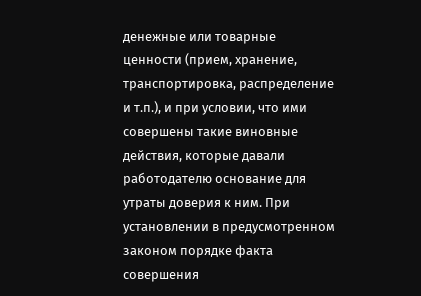денежные или товарные ценности (прием, хранение, транспортировка, распределение и т.п.), и при условии, что ими совершены такие виновные действия, которые давали работодателю основание для утраты доверия к ним. При установлении в предусмотренном законом порядке факта совершения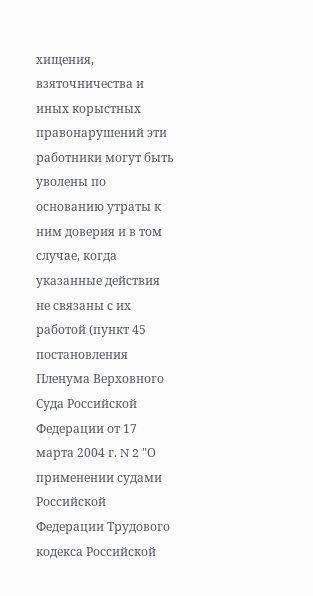хищения, взяточничества и иных корыстных правонарушений эти работники могут быть уволены по основанию утраты к ним доверия и в том случае, когда указанные действия не связаны с их работой (пункт 45 постановления Пленума Верховного Суда Российской Федерации от 17 марта 2004 г. N 2 "О применении судами Российской Федерации Трудового кодекса Российской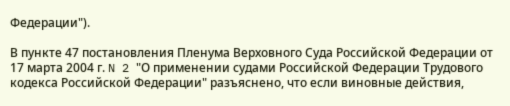Федерации").

В пункте 47 постановления Пленума Верховного Суда Российской Федерации от 17 марта 2004 г. N 2 "О применении судами Российской Федерации Трудового кодекса Российской Федерации" разъяснено, что если виновные действия,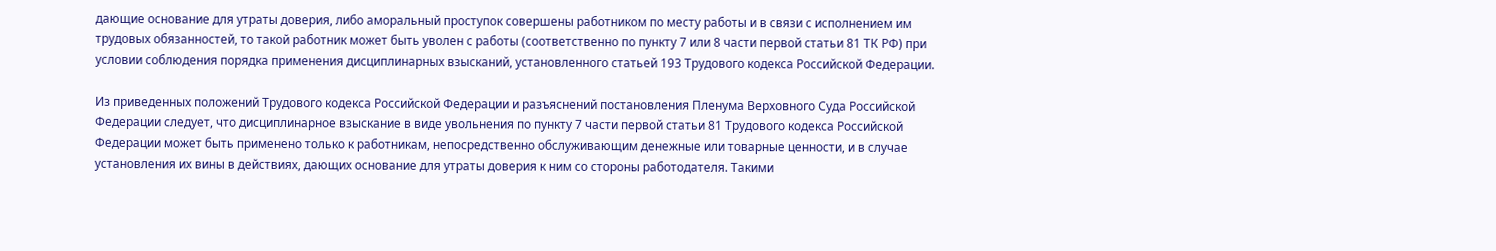дающие основание для утраты доверия, либо аморальный проступок совершены работником по месту работы и в связи с исполнением им трудовых обязанностей, то такой работник может быть уволен с работы (соответственно по пункту 7 или 8 части первой статьи 81 ТК РФ) при условии соблюдения порядка применения дисциплинарных взысканий, установленного статьей 193 Трудового кодекса Российской Федерации.

Из приведенных положений Трудового кодекса Российской Федерации и разъяснений постановления Пленума Верховного Суда Российской Федерации следует, что дисциплинарное взыскание в виде увольнения по пункту 7 части первой статьи 81 Трудового кодекса Российской Федерации может быть применено только к работникам, непосредственно обслуживающим денежные или товарные ценности, и в случае установления их вины в действиях, дающих основание для утраты доверия к ним со стороны работодателя. Такими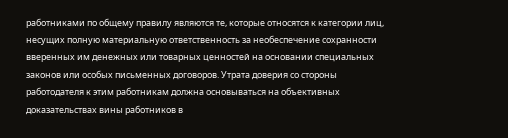работниками по общему правилу являются те, которые относятся к категории лиц, несущих полную материальную ответственность за необеспечение сохранности вверенных им денежных или товарных ценностей на основании специальных законов или особых письменных договоров. Утрата доверия со стороны работодателя к этим работникам должна основываться на объективных доказательствах вины работников в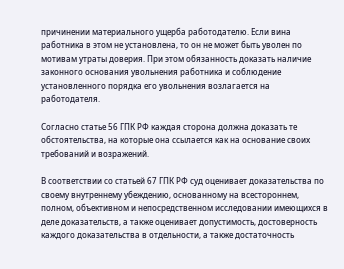причинении материального ущерба работодателю. Если вина работника в этом не установлена, то он не может быть уволен по мотивам утраты доверия. При этом обязанность доказать наличие законного основания увольнения работника и соблюдение установленного порядка его увольнения возлагается на работодателя.

Согласно статье 56 ГПК РФ каждая сторона должна доказать те обстоятельства, на которые она ссылается как на основание своих требований и возражений.

В соответствии со статьей 67 ГПК РФ суд оценивает доказательства по своему внутреннему убеждению, основанному на всестороннем, полном, объективном и непосредственном исследовании имеющихся в деле доказательств, а также оценивает допустимость, достоверность каждого доказательства в отдельности, а также достаточность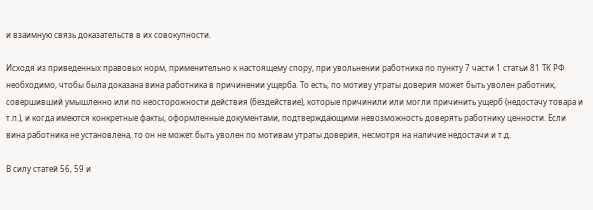и взаимную связь доказательств в их совокупности.

Исходя из приведенных правовых норм, применительно к настоящему спору, при увольнении работника по пункту 7 части 1 статьи 81 ТК РФ необходимо, чтобы была доказана вина работника в причинении ущерба. То есть, по мотиву утраты доверия может быть уволен работник, совершивший умышленно или по неосторожности действия (бездействие), которые причинили или могли причинить ущерб (недостачу товара и т.п.), и когда имеются конкретные факты, оформленные документами, подтверждающими невозможность доверять работнику ценности. Если вина работника не установлена, то он не может быть уволен по мотивам утраты доверия, несмотря на наличие недостачи и т.д.

В силу статей 56, 59 и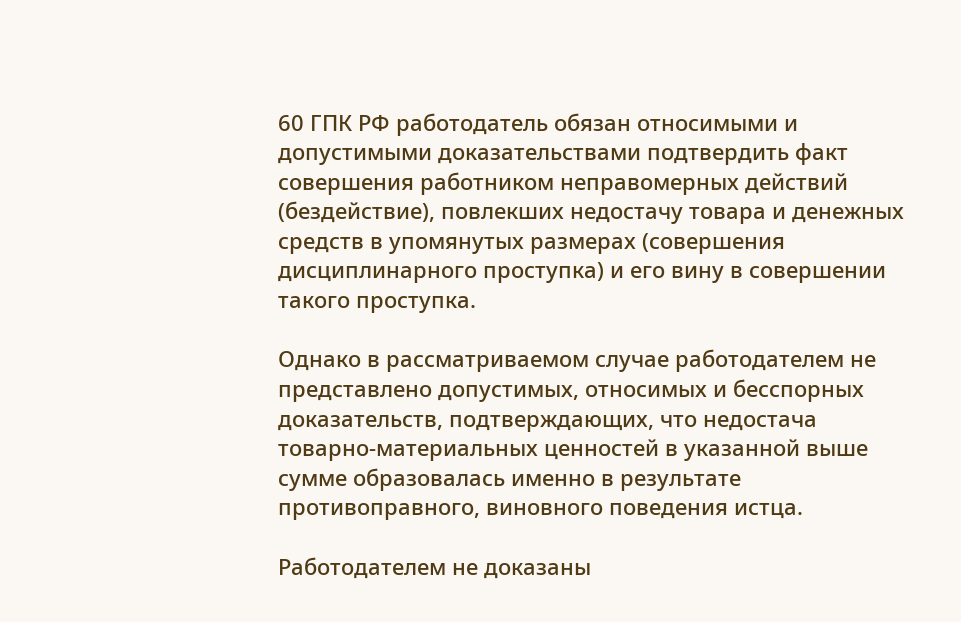60 ГПК РФ работодатель обязан относимыми и допустимыми доказательствами подтвердить факт совершения работником неправомерных действий (бездействие), повлекших недостачу товара и денежных средств в упомянутых размерах (совершения дисциплинарного проступка) и его вину в совершении такого проступка.

Однако в рассматриваемом случае работодателем не представлено допустимых, относимых и бесспорных доказательств, подтверждающих, что недостача товарно-материальных ценностей в указанной выше сумме образовалась именно в результате противоправного, виновного поведения истца.

Работодателем не доказаны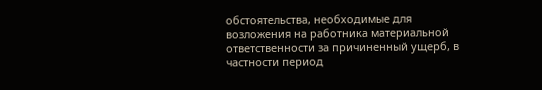обстоятельства, необходимые для возложения на работника материальной ответственности за причиненный ущерб, в частности период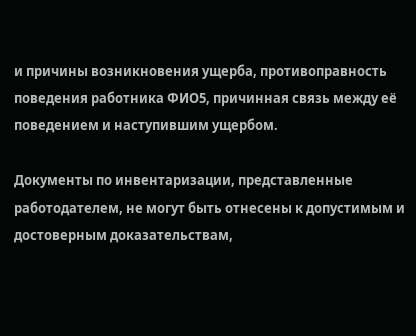и причины возникновения ущерба, противоправность поведения работника ФИО5, причинная связь между её поведением и наступившим ущербом.

Документы по инвентаризации, представленные работодателем, не могут быть отнесены к допустимым и достоверным доказательствам,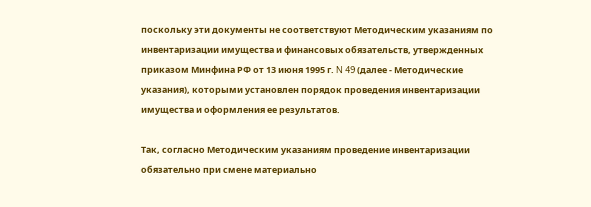поскольку эти документы не соответствуют Методическим указаниям по инвентаризации имущества и финансовых обязательств, утвержденных приказом Минфина РФ от 13 июня 1995 г. N 49 (далее - Методические указания), которыми установлен порядок проведения инвентаризации имущества и оформления ее результатов.

Так, согласно Методическим указаниям проведение инвентаризации обязательно при смене материально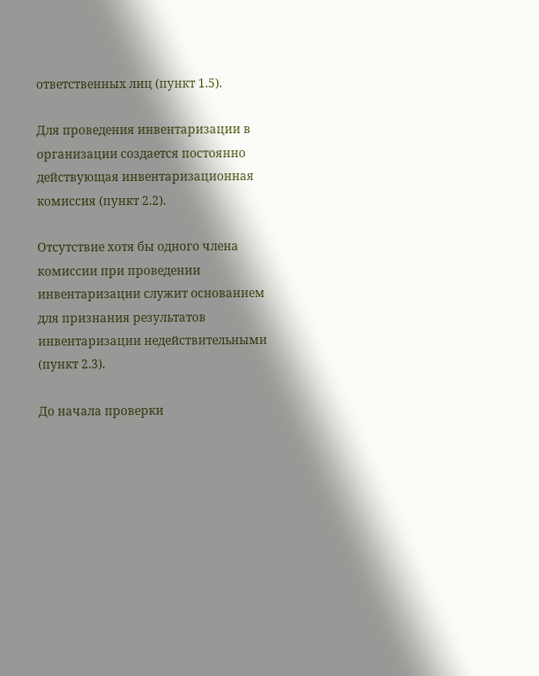ответственных лиц (пункт 1.5).

Для проведения инвентаризации в организации создается постоянно действующая инвентаризационная комиссия (пункт 2.2).

Отсутствие хотя бы одного члена комиссии при проведении инвентаризации служит основанием для признания результатов инвентаризации недействительными (пункт 2.3).

До начала проверки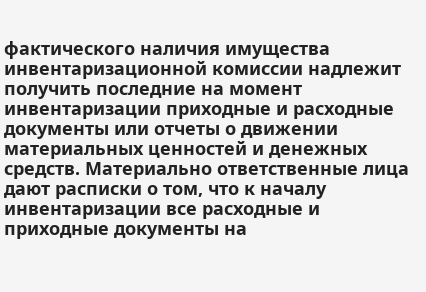фактического наличия имущества инвентаризационной комиссии надлежит получить последние на момент инвентаризации приходные и расходные документы или отчеты о движении материальных ценностей и денежных средств. Материально ответственные лица дают расписки о том, что к началу инвентаризации все расходные и приходные документы на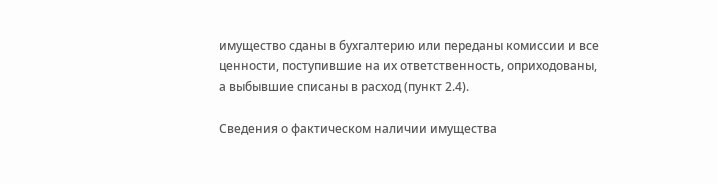имущество сданы в бухгалтерию или переданы комиссии и все ценности, поступившие на их ответственность, оприходованы, а выбывшие списаны в расход (пункт 2.4).

Сведения о фактическом наличии имущества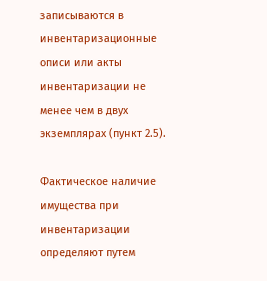записываются в инвентаризационные описи или акты инвентаризации не менее чем в двух экземплярах (пункт 2.5).

Фактическое наличие имущества при инвентаризации определяют путем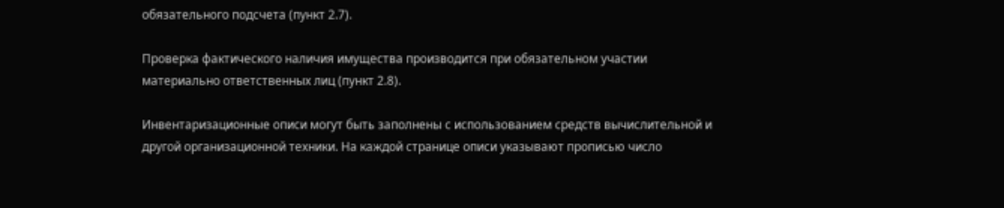обязательного подсчета (пункт 2.7).

Проверка фактического наличия имущества производится при обязательном участии материально ответственных лиц (пункт 2.8).

Инвентаризационные описи могут быть заполнены с использованием средств вычислительной и другой организационной техники. На каждой странице описи указывают прописью число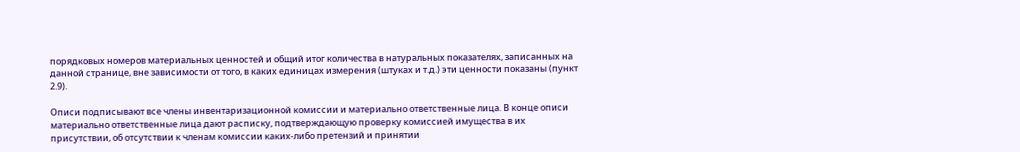порядковых номеров материальных ценностей и общий итог количества в натуральных показателях, записанных на данной странице, вне зависимости от того, в каких единицах измерения (штуках и т.д.) эти ценности показаны (пункт 2.9).

Описи подписывают все члены инвентаризационной комиссии и материально ответственные лица. В конце описи материально ответственные лица дают расписку, подтверждающую проверку комиссией имущества в их присутствии, об отсутствии к членам комиссии каких-либо претензий и принятии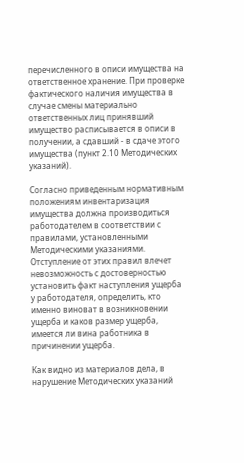перечисленного в описи имущества на ответственное хранение. При проверке фактического наличия имущества в случае смены материально ответственных лиц принявший имущество расписывается в описи в получении, а сдавший - в сдаче этого имущества (пункт 2.10 Методических указаний).

Согласно приведенным нормативным положениям инвентаризация имущества должна производиться работодателем в соответствии с правилами, установленными Методическими указаниями. Отступление от этих правил влечет невозможность с достоверностью установить факт наступления ущерба у работодателя, определить, кто именно виноват в возникновении ущерба и каков размер ущерба, имеется ли вина работника в причинении ущерба.

Как видно из материалов дела, в нарушение Методических указаний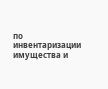по инвентаризации имущества и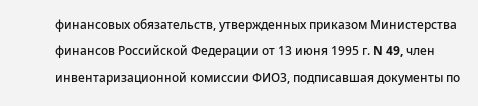финансовых обязательств, утвержденных приказом Министерства финансов Российской Федерации от 13 июня 1995 г. N 49, член инвентаризационной комиссии ФИО3, подписавшая документы по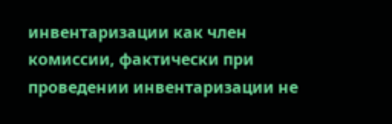инвентаризации как член комиссии, фактически при проведении инвентаризации не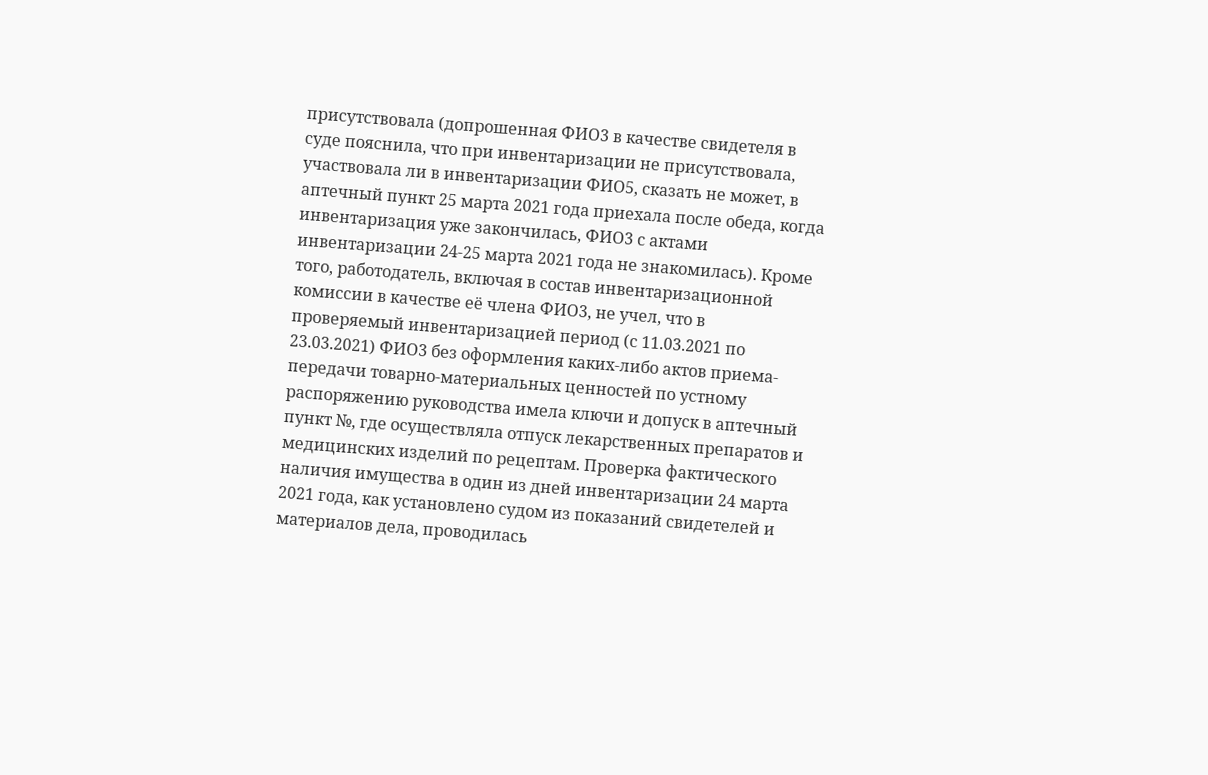присутствовала (допрошенная ФИО3 в качестве свидетеля в суде пояснила, что при инвентаризации не присутствовала, участвовала ли в инвентаризации ФИО5, сказать не может, в аптечный пункт 25 марта 2021 года приехала после обеда, когда инвентаризация уже закончилась, ФИО3 с актами инвентаризации 24-25 марта 2021 года не знакомилась). Кроме того, работодатель, включая в состав инвентаризационной комиссии в качестве её члена ФИО3, не учел, что в проверяемый инвентаризацией период (с 11.03.2021 по 23.03.2021) ФИО3 без оформления каких-либо актов приема-передачи товарно-материальных ценностей по устному распоряжению руководства имела ключи и допуск в аптечный пункт №, где осуществляла отпуск лекарственных препаратов и медицинских изделий по рецептам. Проверка фактического наличия имущества в один из дней инвентаризации 24 марта 2021 года, как установлено судом из показаний свидетелей и материалов дела, проводилась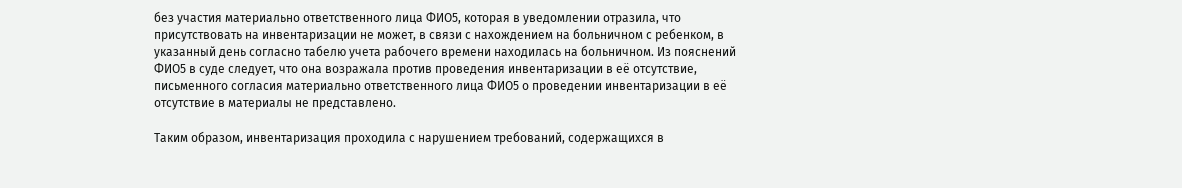без участия материально ответственного лица ФИО5, которая в уведомлении отразила, что присутствовать на инвентаризации не может, в связи с нахождением на больничном с ребенком, в указанный день согласно табелю учета рабочего времени находилась на больничном. Из пояснений ФИО5 в суде следует, что она возражала против проведения инвентаризации в её отсутствие, письменного согласия материально ответственного лица ФИО5 о проведении инвентаризации в её отсутствие в материалы не представлено.

Таким образом, инвентаризация проходила с нарушением требований, содержащихся в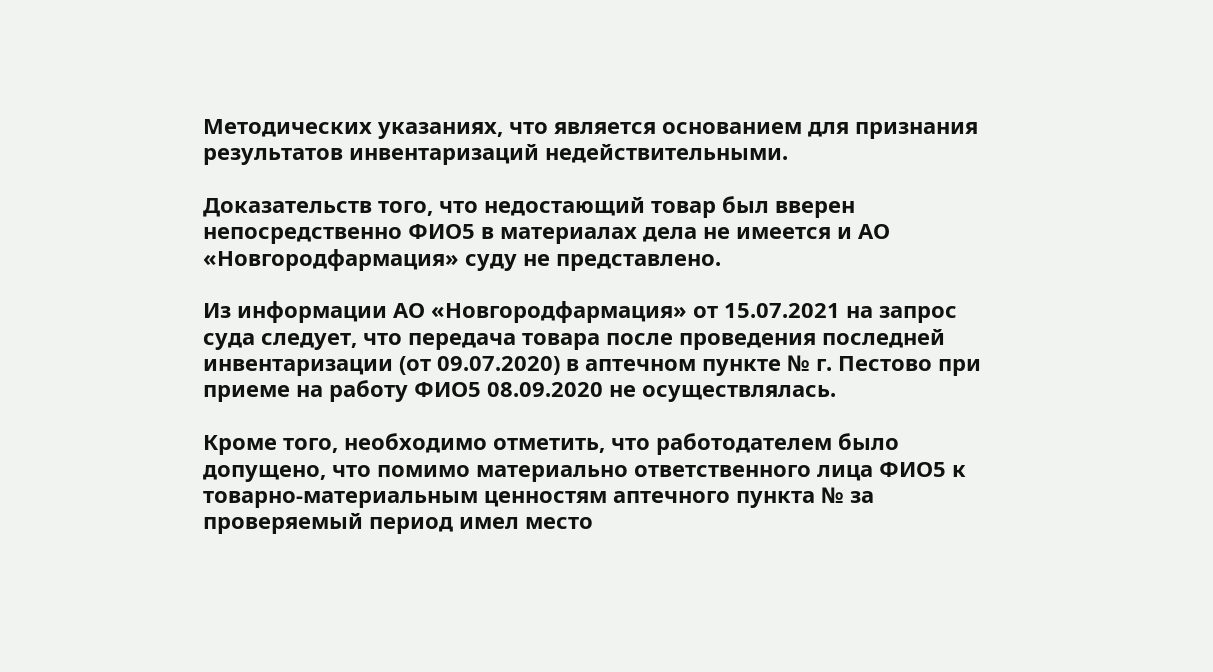Методических указаниях, что является основанием для признания результатов инвентаризаций недействительными.

Доказательств того, что недостающий товар был вверен непосредственно ФИО5 в материалах дела не имеется и АО «Новгородфармация» суду не представлено.

Из информации АО «Новгородфармация» от 15.07.2021 на запрос суда следует, что передача товара после проведения последней инвентаризации (от 09.07.2020) в аптечном пункте № г. Пестово при приеме на работу ФИО5 08.09.2020 не осуществлялась.

Кроме того, необходимо отметить, что работодателем было допущено, что помимо материально ответственного лица ФИО5 к товарно-материальным ценностям аптечного пункта № за проверяемый период имел место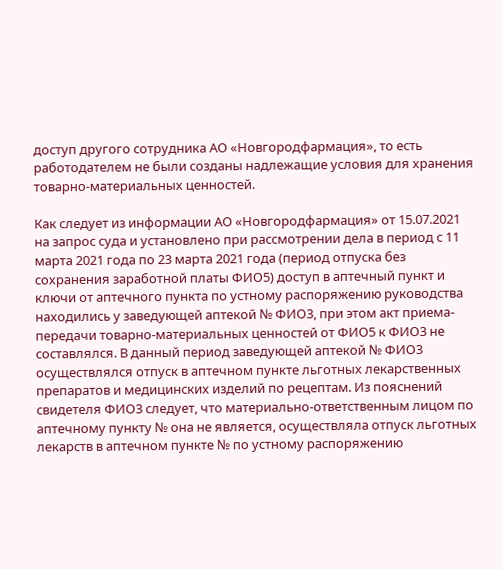доступ другого сотрудника АО «Новгородфармация», то есть работодателем не были созданы надлежащие условия для хранения товарно-материальных ценностей.

Как следует из информации АО «Новгородфармация» от 15.07.2021 на запрос суда и установлено при рассмотрении дела в период с 11 марта 2021 года по 23 марта 2021 года (период отпуска без сохранения заработной платы ФИО5) доступ в аптечный пункт и ключи от аптечного пункта по устному распоряжению руководства находились у заведующей аптекой № ФИО3, при этом акт приема-передачи товарно-материальных ценностей от ФИО5 к ФИО3 не составлялся. В данный период заведующей аптекой № ФИО3 осуществлялся отпуск в аптечном пункте льготных лекарственных препаратов и медицинских изделий по рецептам. Из пояснений свидетеля ФИО3 следует, что материально-ответственным лицом по аптечному пункту № она не является, осуществляла отпуск льготных лекарств в аптечном пункте № по устному распоряжению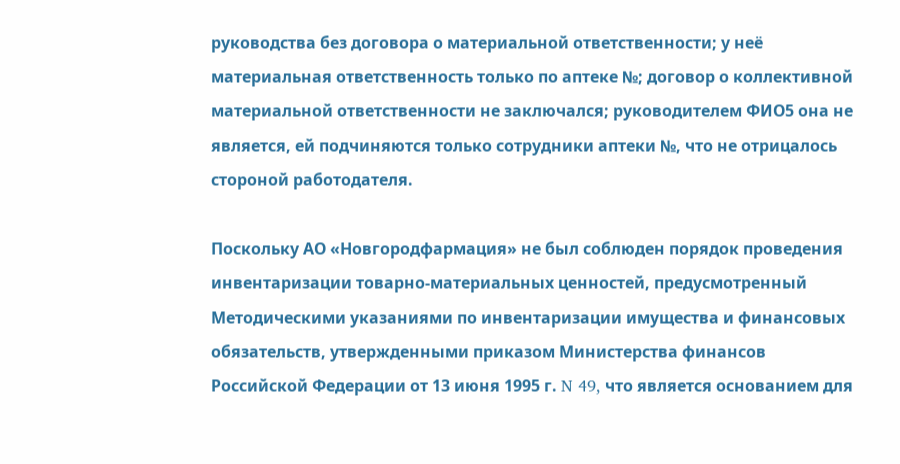руководства без договора о материальной ответственности; у неё материальная ответственность только по аптеке №; договор о коллективной материальной ответственности не заключался; руководителем ФИО5 она не является, ей подчиняются только сотрудники аптеки №, что не отрицалось стороной работодателя.

Поскольку АО «Новгородфармация» не был соблюден порядок проведения инвентаризации товарно-материальных ценностей, предусмотренный Методическими указаниями по инвентаризации имущества и финансовых обязательств, утвержденными приказом Министерства финансов Российской Федерации от 13 июня 1995 г. N 49, что является основанием для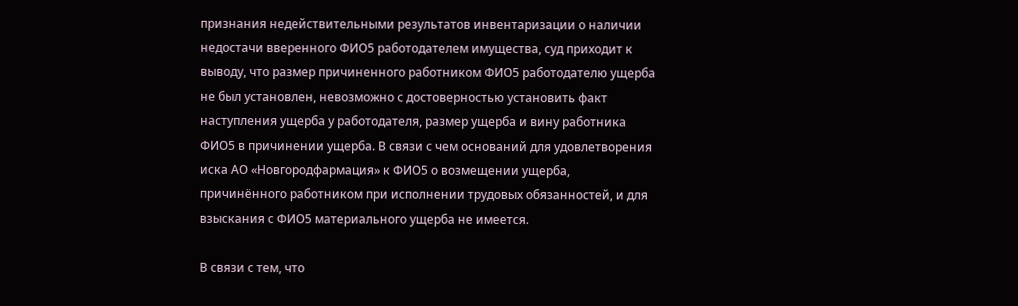признания недействительными результатов инвентаризации о наличии недостачи вверенного ФИО5 работодателем имущества, суд приходит к выводу, что размер причиненного работником ФИО5 работодателю ущерба не был установлен, невозможно с достоверностью установить факт наступления ущерба у работодателя, размер ущерба и вину работника ФИО5 в причинении ущерба. В связи с чем оснований для удовлетворения иска АО «Новгородфармация» к ФИО5 о возмещении ущерба, причинённого работником при исполнении трудовых обязанностей, и для взыскания с ФИО5 материального ущерба не имеется.

В связи с тем, что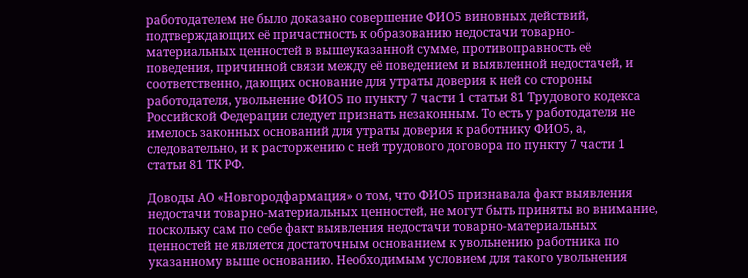работодателем не было доказано совершение ФИО5 виновных действий, подтверждающих её причастность к образованию недостачи товарно-материальных ценностей в вышеуказанной сумме, противоправность её поведения, причинной связи между её поведением и выявленной недостачей, и соответственно, дающих основание для утраты доверия к ней со стороны работодателя, увольнение ФИО5 по пункту 7 части 1 статьи 81 Трудового кодекса Российской Федерации следует признать незаконным. То есть у работодателя не имелось законных оснований для утраты доверия к работнику ФИО5, а, следовательно, и к расторжению с ней трудового договора по пункту 7 части 1 статьи 81 ТК РФ.

Доводы АО «Новгородфармация» о том, что ФИО5 признавала факт выявления недостачи товарно-материальных ценностей, не могут быть приняты во внимание, поскольку сам по себе факт выявления недостачи товарно-материальных ценностей не является достаточным основанием к увольнению работника по указанному выше основанию. Необходимым условием для такого увольнения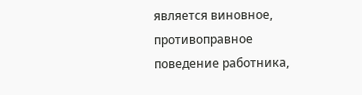является виновное, противоправное поведение работника,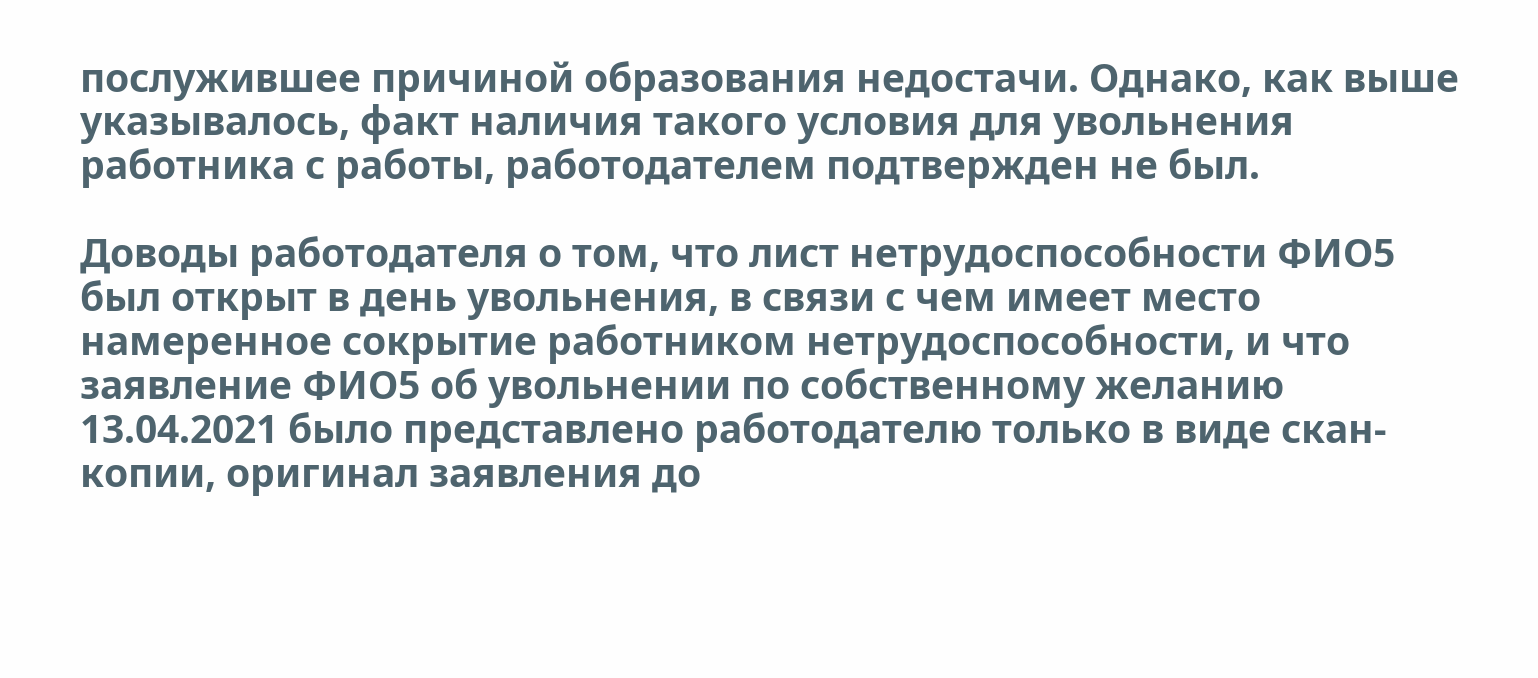послужившее причиной образования недостачи. Однако, как выше указывалось, факт наличия такого условия для увольнения работника с работы, работодателем подтвержден не был.

Доводы работодателя о том, что лист нетрудоспособности ФИО5 был открыт в день увольнения, в связи с чем имеет место намеренное сокрытие работником нетрудоспособности, и что заявление ФИО5 об увольнении по собственному желанию 13.04.2021 было представлено работодателю только в виде скан-копии, оригинал заявления до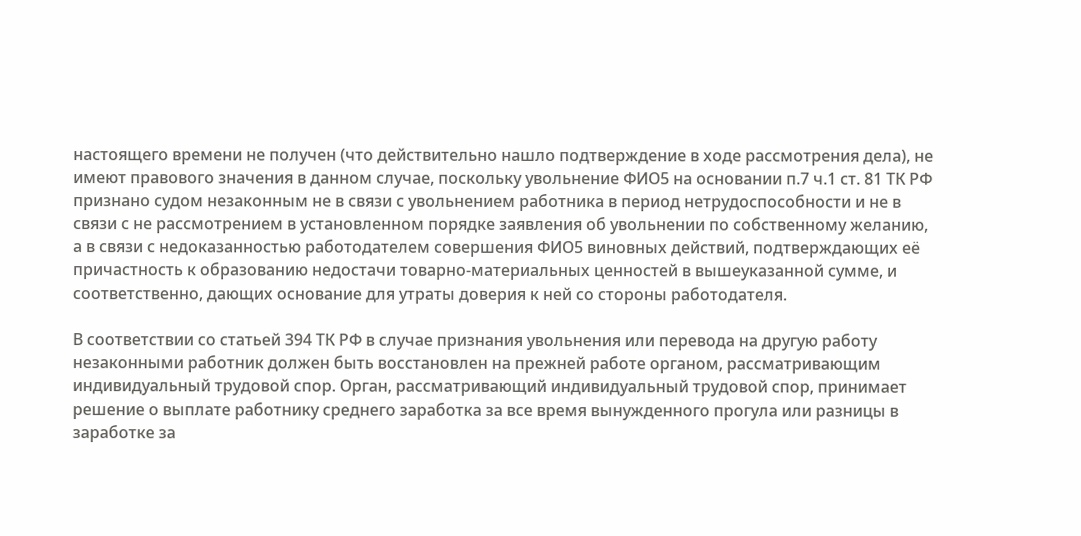настоящего времени не получен (что действительно нашло подтверждение в ходе рассмотрения дела), не имеют правового значения в данном случае, поскольку увольнение ФИО5 на основании п.7 ч.1 ст. 81 ТК РФ признано судом незаконным не в связи с увольнением работника в период нетрудоспособности и не в связи с не рассмотрением в установленном порядке заявления об увольнении по собственному желанию, а в связи с недоказанностью работодателем совершения ФИО5 виновных действий, подтверждающих её причастность к образованию недостачи товарно-материальных ценностей в вышеуказанной сумме, и соответственно, дающих основание для утраты доверия к ней со стороны работодателя.

В соответствии со статьей 394 ТК РФ в случае признания увольнения или перевода на другую работу незаконными работник должен быть восстановлен на прежней работе органом, рассматривающим индивидуальный трудовой спор. Орган, рассматривающий индивидуальный трудовой спор, принимает решение о выплате работнику среднего заработка за все время вынужденного прогула или разницы в заработке за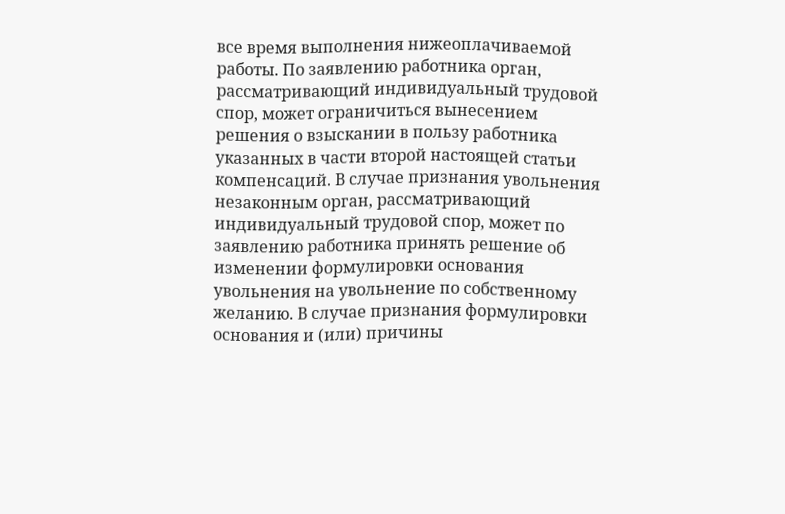все время выполнения нижеоплачиваемой работы. По заявлению работника орган, рассматривающий индивидуальный трудовой спор, может ограничиться вынесением решения о взыскании в пользу работника указанных в части второй настоящей статьи компенсаций. В случае признания увольнения незаконным орган, рассматривающий индивидуальный трудовой спор, может по заявлению работника принять решение об изменении формулировки основания увольнения на увольнение по собственному желанию. В случае признания формулировки основания и (или) причины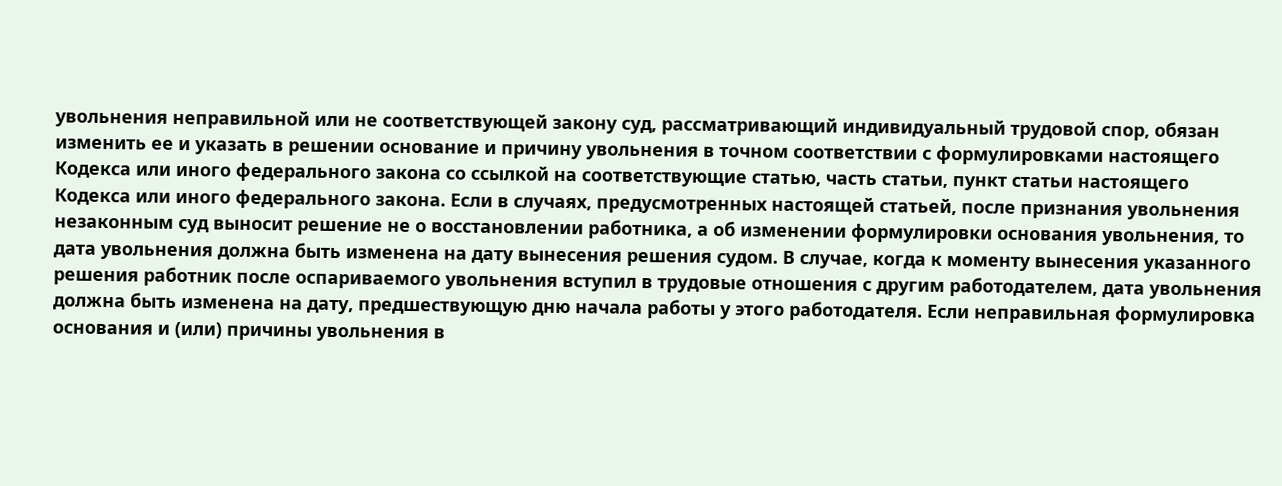увольнения неправильной или не соответствующей закону суд, рассматривающий индивидуальный трудовой спор, обязан изменить ее и указать в решении основание и причину увольнения в точном соответствии с формулировками настоящего Кодекса или иного федерального закона со ссылкой на соответствующие статью, часть статьи, пункт статьи настоящего Кодекса или иного федерального закона. Если в случаях, предусмотренных настоящей статьей, после признания увольнения незаконным суд выносит решение не о восстановлении работника, а об изменении формулировки основания увольнения, то дата увольнения должна быть изменена на дату вынесения решения судом. В случае, когда к моменту вынесения указанного решения работник после оспариваемого увольнения вступил в трудовые отношения с другим работодателем, дата увольнения должна быть изменена на дату, предшествующую дню начала работы у этого работодателя. Если неправильная формулировка основания и (или) причины увольнения в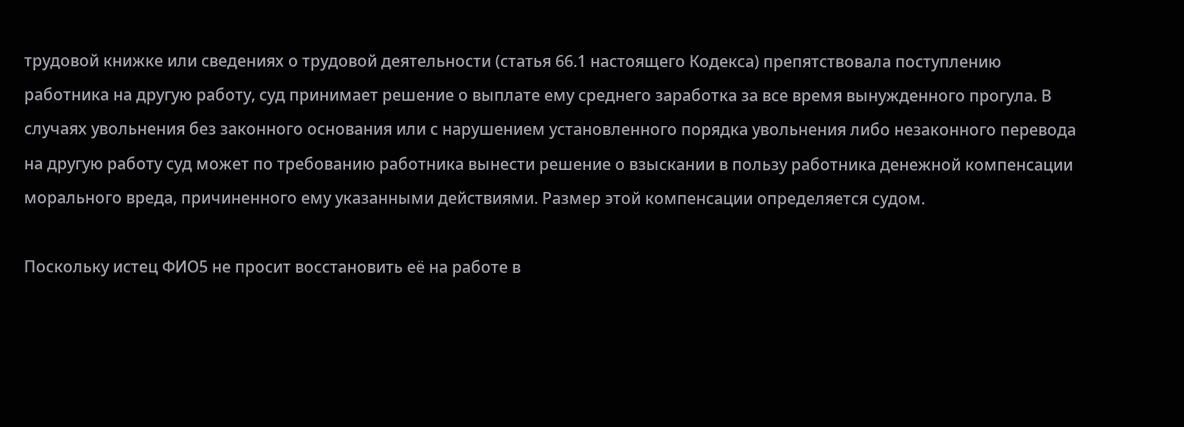трудовой книжке или сведениях о трудовой деятельности (статья 66.1 настоящего Кодекса) препятствовала поступлению работника на другую работу, суд принимает решение о выплате ему среднего заработка за все время вынужденного прогула. В случаях увольнения без законного основания или с нарушением установленного порядка увольнения либо незаконного перевода на другую работу суд может по требованию работника вынести решение о взыскании в пользу работника денежной компенсации морального вреда, причиненного ему указанными действиями. Размер этой компенсации определяется судом.

Поскольку истец ФИО5 не просит восстановить её на работе в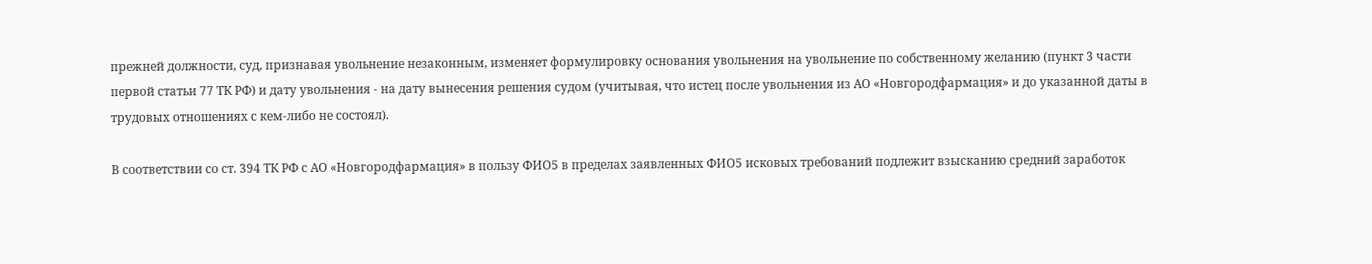прежней должности, суд, признавая увольнение незаконным, изменяет формулировку основания увольнения на увольнение по собственному желанию (пункт 3 части первой статьи 77 ТК РФ) и дату увольнения - на дату вынесения решения судом (учитывая, что истец после увольнения из АО «Новгородфармация» и до указанной даты в трудовых отношениях с кем-либо не состоял).

В соответствии со ст. 394 ТК РФ с АО «Новгородфармация» в пользу ФИО5 в пределах заявленных ФИО5 исковых требований подлежит взысканию средний заработок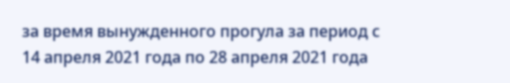за время вынужденного прогула за период с 14 апреля 2021 года по 28 апреля 2021 года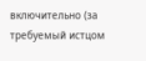включительно (за требуемый истцом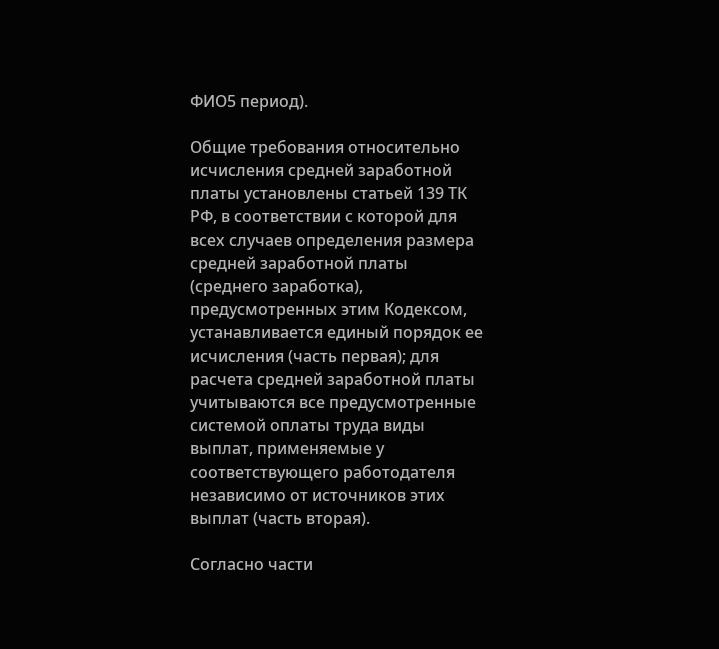ФИО5 период).

Общие требования относительно исчисления средней заработной платы установлены статьей 139 ТК РФ, в соответствии с которой для всех случаев определения размера средней заработной платы (среднего заработка), предусмотренных этим Кодексом, устанавливается единый порядок ее исчисления (часть первая); для расчета средней заработной платы учитываются все предусмотренные системой оплаты труда виды выплат, применяемые у соответствующего работодателя независимо от источников этих выплат (часть вторая).

Согласно части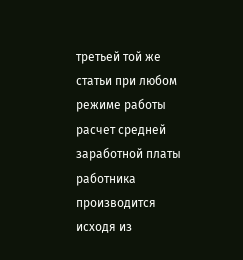третьей той же статьи при любом режиме работы расчет средней заработной платы работника производится исходя из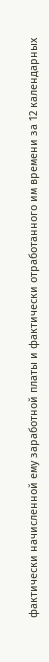фактически начисленной ему заработной платы и фактически отработанного им времени за 12 календарных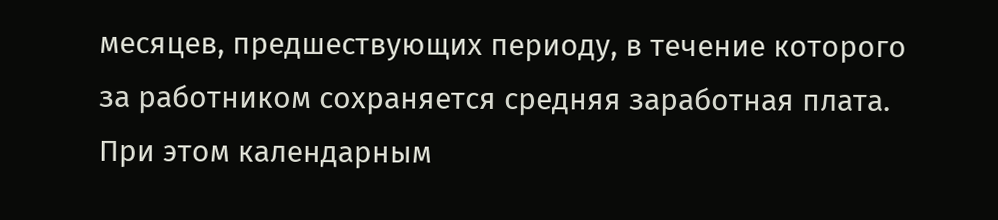месяцев, предшествующих периоду, в течение которого за работником сохраняется средняя заработная плата. При этом календарным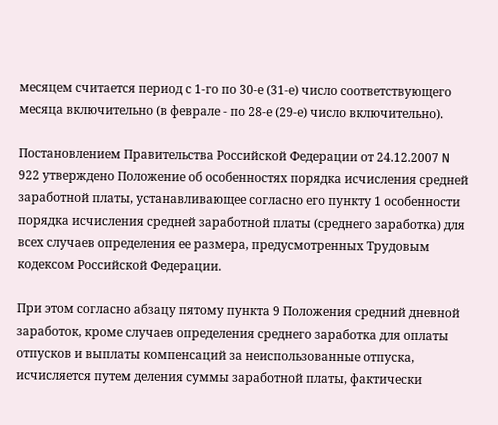месяцем считается период с 1-го по 30-е (31-е) число соответствующего месяца включительно (в феврале - по 28-е (29-е) число включительно).

Постановлением Правительства Российской Федерации от 24.12.2007 N 922 утверждено Положение об особенностях порядка исчисления средней заработной платы, устанавливающее согласно его пункту 1 особенности порядка исчисления средней заработной платы (среднего заработка) для всех случаев определения ее размера, предусмотренных Трудовым кодексом Российской Федерации.

При этом согласно абзацу пятому пункта 9 Положения средний дневной заработок, кроме случаев определения среднего заработка для оплаты отпусков и выплаты компенсаций за неиспользованные отпуска, исчисляется путем деления суммы заработной платы, фактически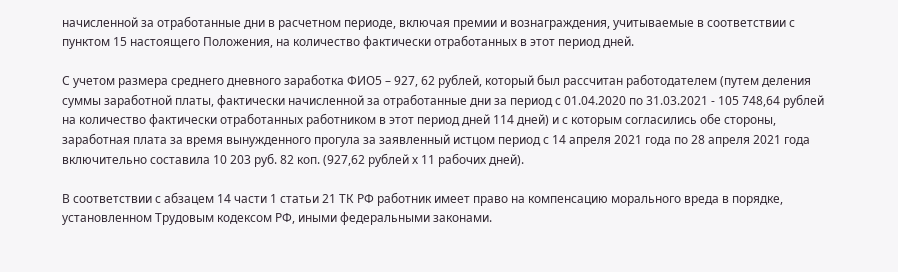начисленной за отработанные дни в расчетном периоде, включая премии и вознаграждения, учитываемые в соответствии с пунктом 15 настоящего Положения, на количество фактически отработанных в этот период дней.

С учетом размера среднего дневного заработка ФИО5 – 927, 62 рублей, который был рассчитан работодателем (путем деления суммы заработной платы, фактически начисленной за отработанные дни за период с 01.04.2020 по 31.03.2021 - 105 748,64 рублей на количество фактически отработанных работником в этот период дней 114 дней) и с которым согласились обе стороны, заработная плата за время вынужденного прогула за заявленный истцом период с 14 апреля 2021 года по 28 апреля 2021 года включительно составила 10 203 руб. 82 коп. (927,62 рублей х 11 рабочих дней).

В соответствии с абзацем 14 части 1 статьи 21 ТК РФ работник имеет право на компенсацию морального вреда в порядке, установленном Трудовым кодексом РФ, иными федеральными законами.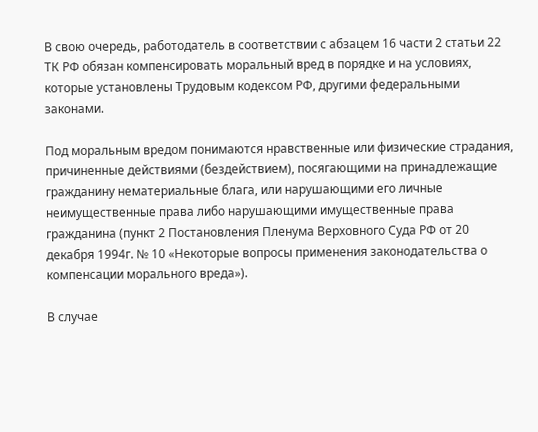В свою очередь, работодатель в соответствии с абзацем 16 части 2 статьи 22 ТК РФ обязан компенсировать моральный вред в порядке и на условиях, которые установлены Трудовым кодексом РФ, другими федеральными законами.

Под моральным вредом понимаются нравственные или физические страдания, причиненные действиями (бездействием), посягающими на принадлежащие гражданину нематериальные блага, или нарушающими его личные неимущественные права либо нарушающими имущественные права гражданина (пункт 2 Постановления Пленума Верховного Суда РФ от 20 декабря 1994г. № 10 «Некоторые вопросы применения законодательства о компенсации морального вреда»).

В случае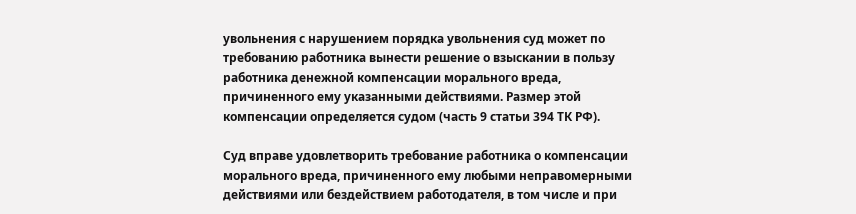увольнения с нарушением порядка увольнения суд может по требованию работника вынести решение о взыскании в пользу работника денежной компенсации морального вреда, причиненного ему указанными действиями. Размер этой компенсации определяется судом (часть 9 статьи 394 ТК РФ).

Суд вправе удовлетворить требование работника о компенсации морального вреда, причиненного ему любыми неправомерными действиями или бездействием работодателя, в том числе и при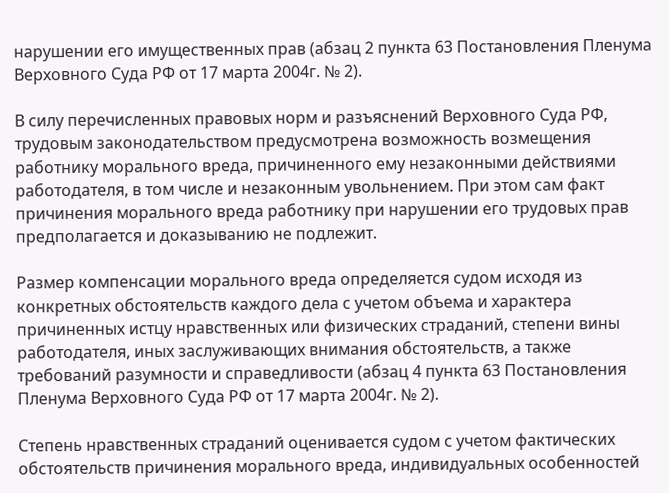нарушении его имущественных прав (абзац 2 пункта 63 Постановления Пленума Верховного Суда РФ от 17 марта 2004г. № 2).

В силу перечисленных правовых норм и разъяснений Верховного Суда РФ, трудовым законодательством предусмотрена возможность возмещения работнику морального вреда, причиненного ему незаконными действиями работодателя, в том числе и незаконным увольнением. При этом сам факт причинения морального вреда работнику при нарушении его трудовых прав предполагается и доказыванию не подлежит.

Размер компенсации морального вреда определяется судом исходя из конкретных обстоятельств каждого дела с учетом объема и характера причиненных истцу нравственных или физических страданий, степени вины работодателя, иных заслуживающих внимания обстоятельств, а также требований разумности и справедливости (абзац 4 пункта 63 Постановления Пленума Верховного Суда РФ от 17 марта 2004г. № 2).

Степень нравственных страданий оценивается судом с учетом фактических обстоятельств причинения морального вреда, индивидуальных особенностей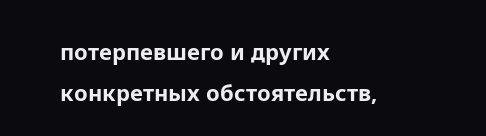потерпевшего и других конкретных обстоятельств,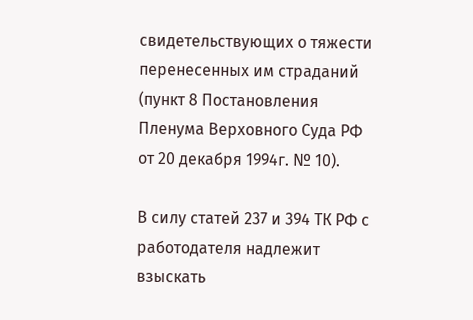свидетельствующих о тяжести перенесенных им страданий (пункт 8 Постановления Пленума Верховного Суда РФ от 20 декабря 1994г. № 10).

В силу статей 237 и 394 ТК РФ с работодателя надлежит взыскать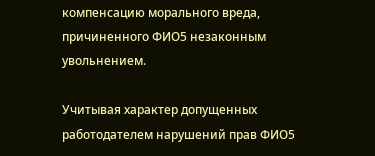компенсацию морального вреда, причиненного ФИО5 незаконным увольнением.

Учитывая характер допущенных работодателем нарушений прав ФИО5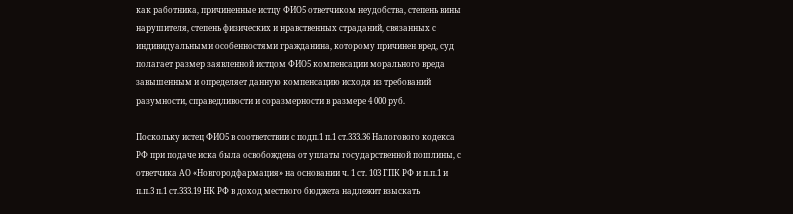как работника, причиненные истцу ФИО5 ответчиком неудобства, степень вины нарушителя, степень физических и нравственных страданий, связанных с индивидуальными особенностями гражданина, которому причинен вред, суд полагает размер заявленной истцом ФИО5 компенсации морального вреда завышенным и определяет данную компенсацию исходя из требований разумности, справедливости и соразмерности в размере 4 000 руб.

Поскольку истец ФИО5 в соответствии с подп.1 п.1 ст.333.36 Налогового кодекса РФ при подаче иска была освобождена от уплаты государственной пошлины, с ответчика АО «Новгородфармация» на основании ч. 1 ст. 103 ГПК РФ и п.п.1 и п.п.3 п.1 ст.333.19 НК РФ в доход местного бюджета надлежит взыскать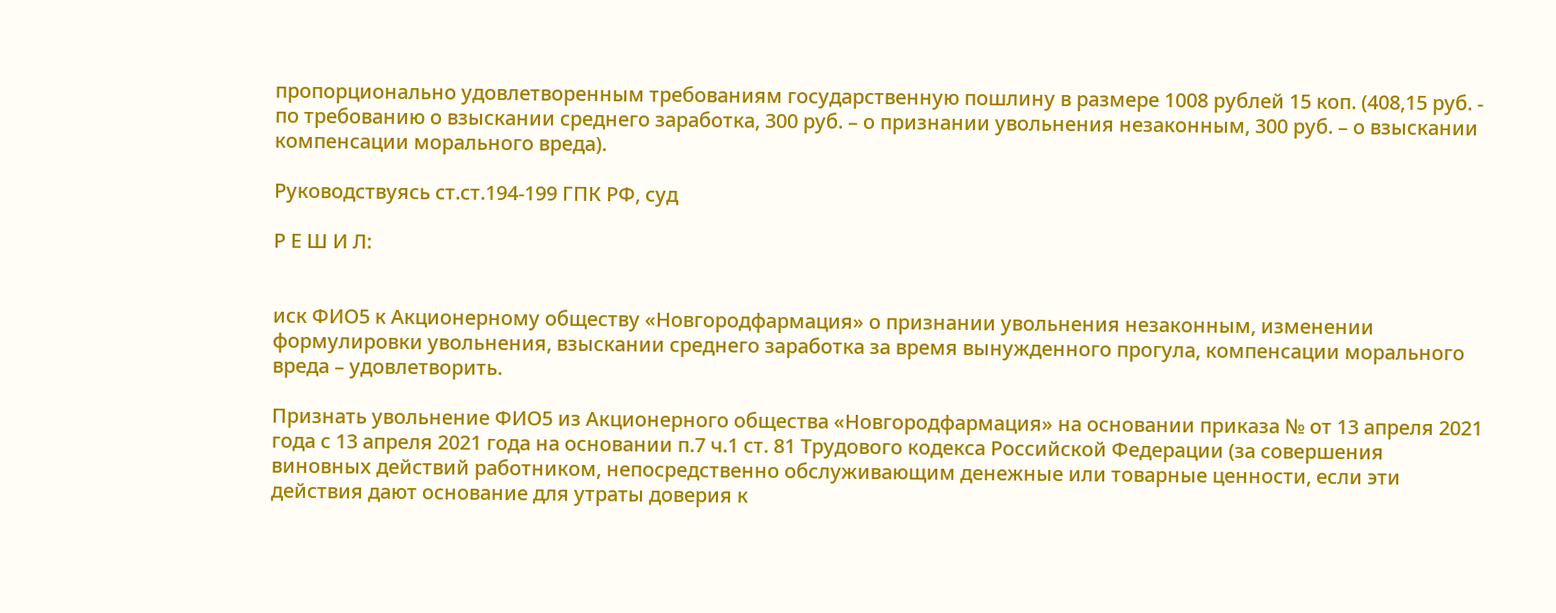пропорционально удовлетворенным требованиям государственную пошлину в размере 1008 рублей 15 коп. (408,15 руб. - по требованию о взыскании среднего заработка, 300 руб. – о признании увольнения незаконным, 300 руб. – о взыскании компенсации морального вреда).

Руководствуясь ст.ст.194-199 ГПК РФ, суд

Р Е Ш И Л:


иск ФИО5 к Акционерному обществу «Новгородфармация» о признании увольнения незаконным, изменении формулировки увольнения, взыскании среднего заработка за время вынужденного прогула, компенсации морального вреда – удовлетворить.

Признать увольнение ФИО5 из Акционерного общества «Новгородфармация» на основании приказа № от 13 апреля 2021 года с 13 апреля 2021 года на основании п.7 ч.1 ст. 81 Трудового кодекса Российской Федерации (за совершения виновных действий работником, непосредственно обслуживающим денежные или товарные ценности, если эти действия дают основание для утраты доверия к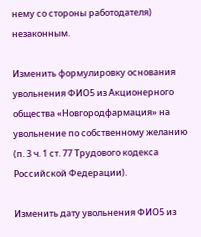нему со стороны работодателя) незаконным.

Изменить формулировку основания увольнения ФИО5 из Акционерного общества «Новгородфармация» на увольнение по собственному желанию (п. 3 ч. 1 ст. 77 Трудового кодекса Российской Федерации).

Изменить дату увольнения ФИО5 из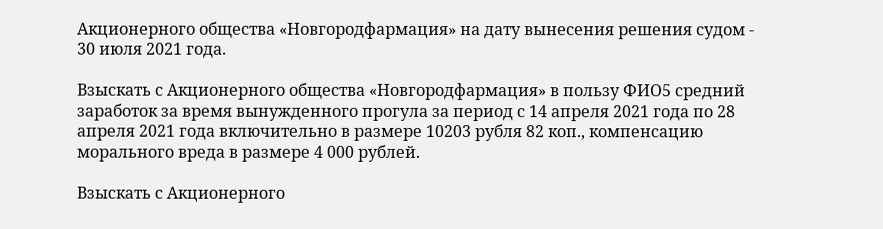Акционерного общества «Новгородфармация» на дату вынесения решения судом - 30 июля 2021 года.

Взыскать с Акционерного общества «Новгородфармация» в пользу ФИО5 средний заработок за время вынужденного прогула за период с 14 апреля 2021 года по 28 апреля 2021 года включительно в размере 10203 рубля 82 коп., компенсацию морального вреда в размере 4 000 рублей.

Взыскать с Акционерного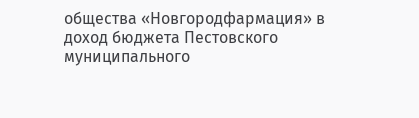общества «Новгородфармация» в доход бюджета Пестовского муниципального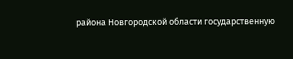района Новгородской области государственную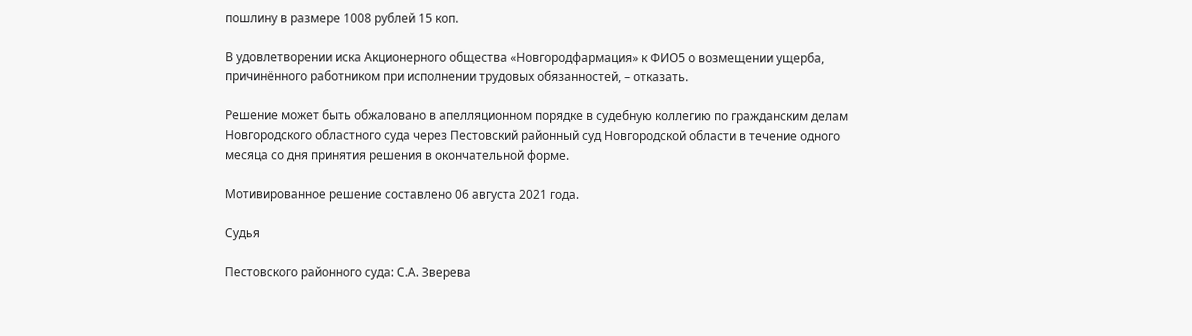пошлину в размере 1008 рублей 15 коп.

В удовлетворении иска Акционерного общества «Новгородфармация» к ФИО5 о возмещении ущерба, причинённого работником при исполнении трудовых обязанностей, – отказать.

Решение может быть обжаловано в апелляционном порядке в судебную коллегию по гражданским делам Новгородского областного суда через Пестовский районный суд Новгородской области в течение одного месяца со дня принятия решения в окончательной форме.

Мотивированное решение составлено 06 августа 2021 года.

Судья

Пестовского районного суда: С.А. Зверева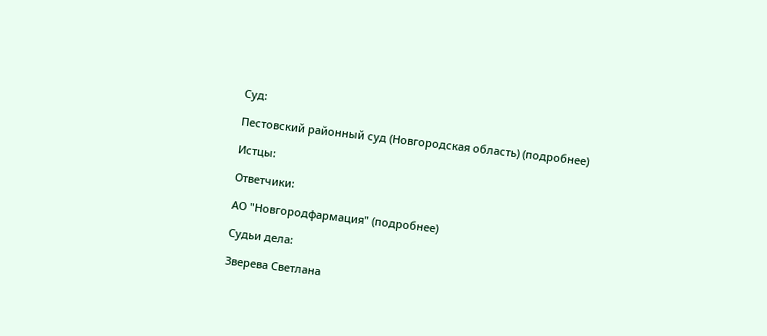Суд:

Пестовский районный суд (Новгородская область) (подробнее)

Истцы:

Ответчики:

АО "Новгородфармация" (подробнее)

Судьи дела:

Зверева Светлана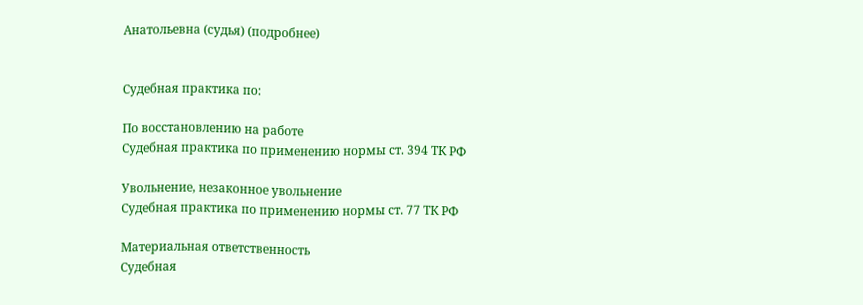Анатольевна (судья) (подробнее)


Судебная практика по:

По восстановлению на работе
Судебная практика по применению нормы ст. 394 ТК РФ

Увольнение, незаконное увольнение
Судебная практика по применению нормы ст. 77 ТК РФ

Материальная ответственность
Судебная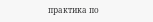практика по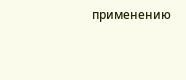применению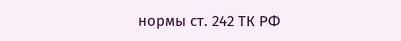нормы ст. 242 ТК РФ